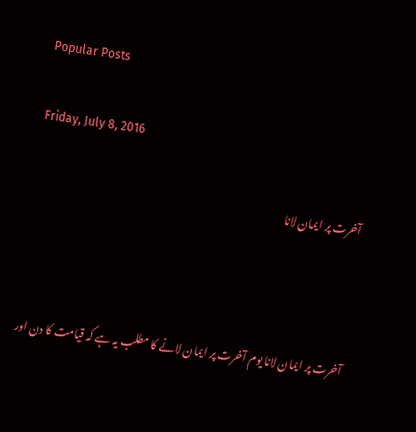Popular Posts

Friday, July 8, 2016

آخرت پر ایمان لانا



آخرت پر ایمان لانا یوم آخرت پر ایمان لانے کا مطلب یہ ہے کہ قیامت کا دن اور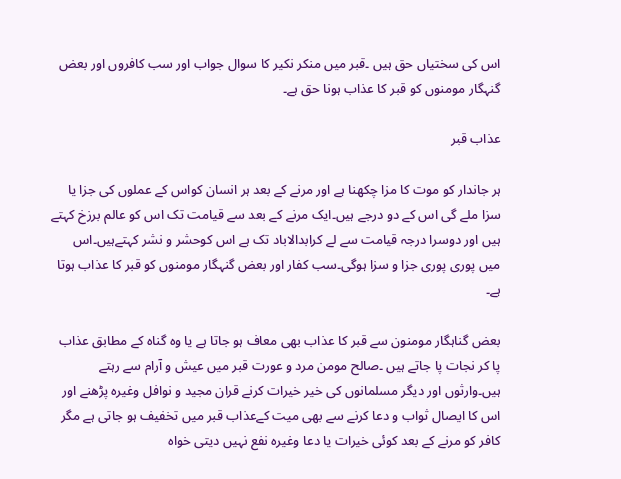اس کی سختیاں حق ہیں ۔قبر میں منکر نکیر کا سوال جواب اور سب کافروں اور بعض گنہگار مومنوں کو قبر کا عذاب ہونا حق ہے۔

عذاب قبر

ہر جاندار کو موت کا مزا چکھنا ہے اور مرنے کے بعد ہر انسان کواس کے عملوں کی جزا یا سزا ملے گی اس کے دو درجے ہیں۔ایک مرنے کے بعد سے قیامت تک اس کو عالم برزخ کہتے ہیں اور دوسرا درجہ قیامت سے لے کرابدالاباد تک ہے اس کوحشر و نشر کہتےہیں۔اس میں پوری پوری جزا و سزا ہوگی۔سب کفار اور بعض گنہگار مومنوں کو قبر کا عذاب ہوتا ہے۔

بعض گناہگار مومنون سے قبر کا عذاب بھی معاف ہو جاتا ہے یا وہ گناہ کے مطابق عذاب پا کر نجات پا جاتے ہیں ۔صالح مومن مرد و عورت قبر میں عیش و آرام سے رہتے ہیں۔وارثوں اور دیگر مسلمانوں کی خیر خیرات کرنے قران مجید و نوافل وغیرہ پڑھنے اور اس کا ایصال ثواب و دعا کرنے سے بھی میت کےعذاب قبر میں تخفیف ہو جاتی ہے مگر کافر کو مرنے کے بعد کوئی خیرات یا دعا وغیرہ نفع نہیں دیتی خواہ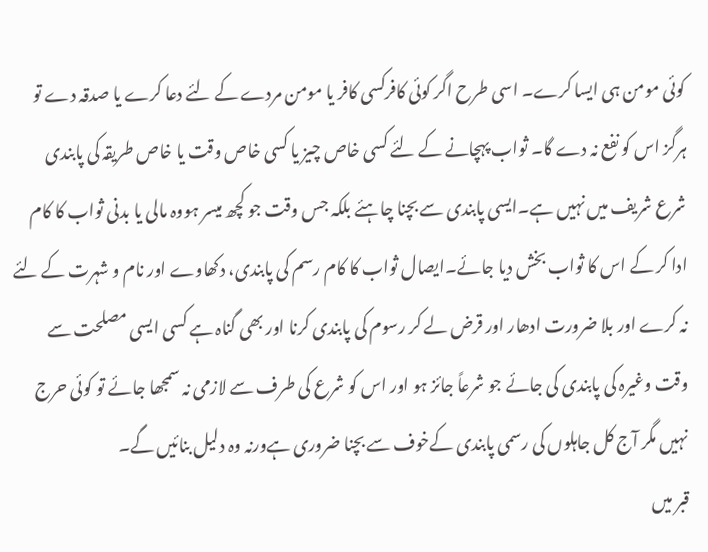کوئی مومن ہی ایسا کرے۔ اسی طرح اگر کوئی کافرکسی کافر یا مومن مردے کے لئے دعا کرے یا صدقہ دے تو ہرگز اس کو نفع نہ دے گا۔ ثواب پہچانے کے لئے کسی خاص چیز یا کسی خاص وقت یا خاص طریقہ کی پابندی شرع شریف میں نہیں ہے۔ایسی پابندی سے بچنا چاہئے بلکہ جس وقت جو کچھ میسر ہووہ مالی یا بدنی ثواب کا کام ادا کر کے اس کا ثواب بخش دیا جائے۔ایصال ثواب کا کام رسم کی پابندی، دکھاوے اور نام و شہرت کے لئے نہ کرے اور بلا ضرورت ادھار اور قرض لے کر رسوم کی پابندی کرنا اور بھی گناہ ہے کسی ایسی مصلحت سے وقت وغیرہ کی پابندی کی جائے جو شرعاً جائز ہو اور اس کو شرع کی طرف سے لازمی نہ سمجھا جائے تو کوئی حرج نہیں مگر آج کل جاہلوں کی رسمی پابندی کےخوف سے بچنا ضروری ہےورنہ وہ دلیل بنائیں گے۔
قبر میں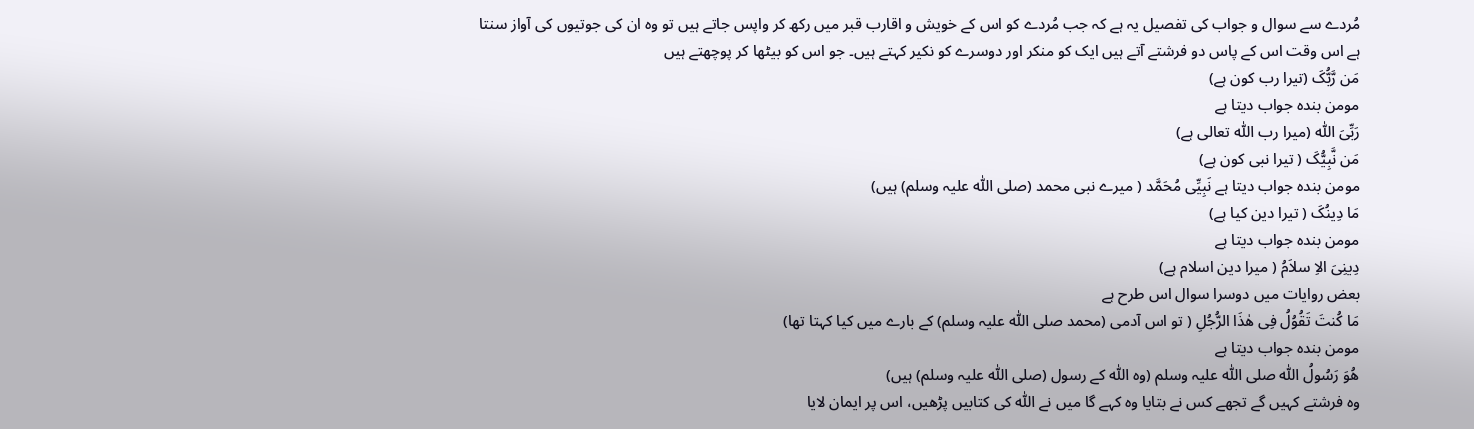مُردے سے سوال و جواب کی تفصیل یہ ہے کہ جب مُردے کو اس کے خویش و اقارب قبر میں رکھ کر واپس جاتے ہیں تو وہ ان کی جوتیوں کی آواز سنتا ہے اس وقت اس کے پاس دو فرشتے آتے ہیں ایک کو منکر اور دوسرے کو نکیر کہتے ہیں۔ جو اس کو بیٹھا کر پوچھتے ہیں
مَن رَّبُّکَ (تیرا رب کون ہے)
مومن بندہ جواب دیتا ہے
رَبِّیَ اللّٰہ (میرا رب اللّٰہ تعالی ہے)
مَن نَّبِیُّکَ ( تیرا نبی کون ہے)
مومن بندہ جواب دیتا ہے نَبِیِّی مُحَمَّد ( میرے نبی محمد (صلی اللّٰہ علیہ وسلم) ہیں)
مَا دِینُکَ ( تیرا دین کیا ہے)
مومن بندہ جواب دیتا ہے
دِینِیَ الاِ سلاَمُ ( میرا دین اسلام ہے)
بعض روایات میں دوسرا سوال اس طرح ہے
مَا کُنتَ تَقُوُلُ فِی ھٰذَا الرُّجُلِ ( تو اس آدمی (محمد صلی اللّٰہ علیہ وسلم) کے بارے میں کیا کہتا تھا)
مومن بندہ جواب دیتا ہے
ھُوَ رَسُولُ اللّٰہ صلی اللّٰہ علیہ وسلم (وہ اللّٰہ کے رسول (صلی اللّٰہ علیہ وسلم) ہیں)
وہ فرشتے کہیں گے تجھے کس نے بتایا وہ کہے گا میں نے اللّٰہ کی کتابیں پڑھیں، اس پر ایمان لایا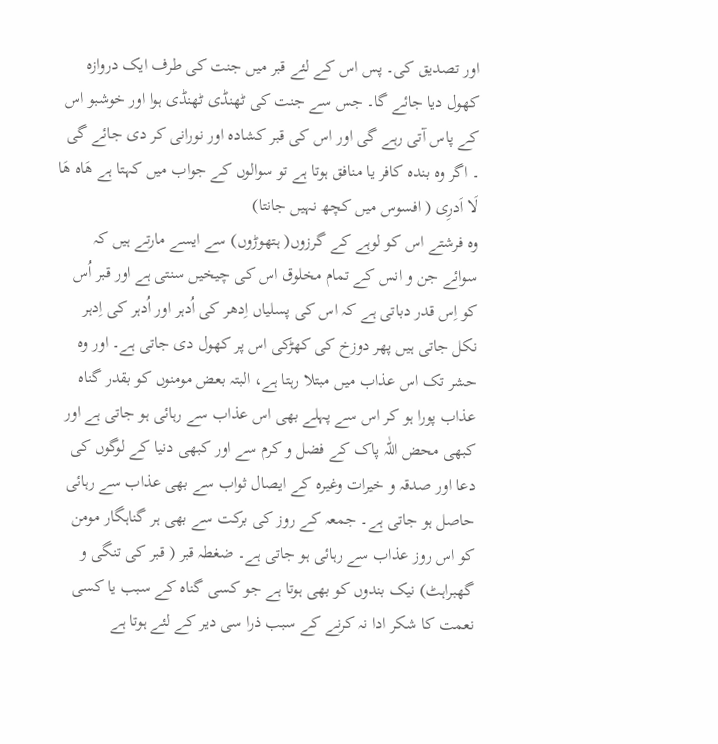اور تصدیق کی۔ پس اس کے لئے قبر میں جنت کی طرف ایک دروازہ کھول دیا جائے گا۔ جس سے جنت کی ٹھنڈی ٹھنڈی ہوا اور خوشبو اس کے پاس آتی رہے گی اور اس کی قبر کشادہ اور نورانی کر دی جائے گی ۔ اگر وہ بندہ کافر یا منافق ہوتا ہے تو سوالوں کے جواب میں کہتا ہے ھَاہ ھَا لَا اَدرِی ( افسوس میں کچھ نہیں جانتا)
وہ فرشتے اس کو لوہے کے گرزوں( ہتھوڑوں) سے ایسے مارتے ہیں کہ سوائے جن و انس کے تمام مخلوق اس کی چیخیں سنتی ہے اور قبر اُس کو اِس قدر دباتی ہے کہ اس کی پسلیاں اِدھر کی اُدہر اور اُدہر کی اِدہر نکل جاتی ہیں پھر دوزخ کی کھڑکی اس پر کھول دی جاتی ہے۔ اور وہ حشر تک اس عذاب میں مبتلا رہتا ہے، البتہ بعض مومنوں کو بقدر گناہ عذاب پورا ہو کر اس سے پہلے بھی اس عذاب سے رہائی ہو جاتی ہے اور کبھی محض اللّٰہ پاک کے فضل و کرم سے اور کبھی دنیا کے لوگوں کی دعا اور صدقہ و خیرات وغیرہ کے ایصال ثواب سے بھی عذاب سے رہائی حاصل ہو جاتی ہے۔ جمعہ کے روز کی برکت سے بھی ہر گناہگار مومن کو اس روز عذاب سے رہائی ہو جاتی ہے۔ ضغطہ قبر ( قبر کی تنگی و گھبراہٹ) نیک بندوں کو بھی ہوتا ہے جو کسی گناہ کے سبب یا کسی نعمت کا شکر ادا نہ کرنے کے سبب ذرا سی دیر کے لئے ہوتا ہے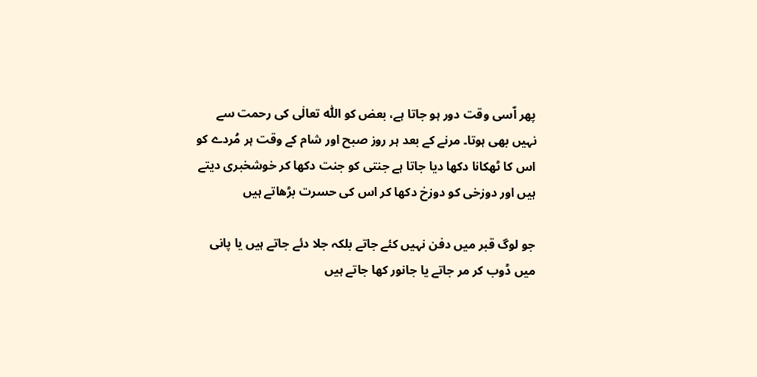پھر اّسی وقت دور ہو جاتا ہے، بعض کو اللّٰہ تعالٰی کی رحمت سے نہیں بھی ہوتا۔ مرنے کے بعد ہر روز صبح اور شام کے وقت ہر مُردے کو اس کا ٹھکانا دکھا دیا جاتا ہے جنتی کو جنت دکھا کر خوشخبری دیتے ہیں اور دوزخی کو دوزخ دکھا کر اس کی حسرت بڑھاتے ہیں

جو لوگ قبر میں دفن نہیں کئے جاتے بلکہ جلا دئے جاتے ہیں یا پانی میں ڈوب کر مر جاتے یا جانور کھا جاتے ہیں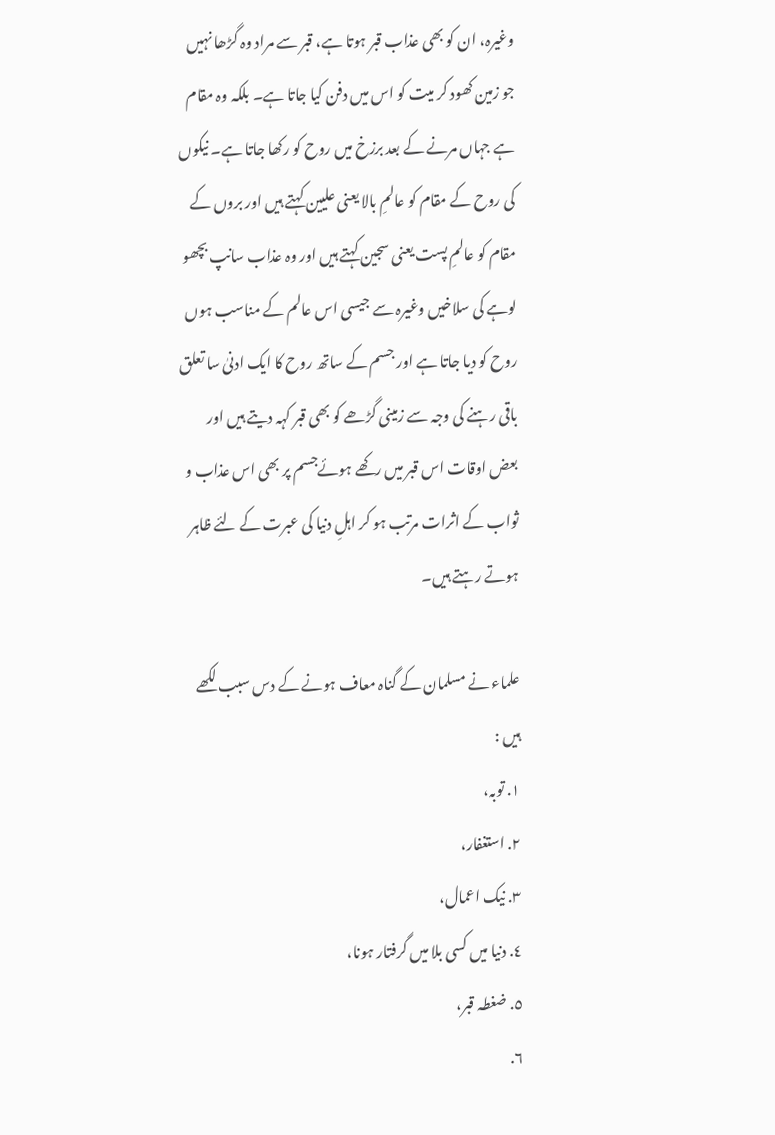وغیرہ، ان کو بھی عذاب قبر ہوتا ہے، قبر سے مراد وہ گڑھا نہیں جو زمین کھود کر میت کو اس میں دفن کیا جاتا ہے۔ بلکہ وہ مقام ہے جہاں مرنے کے بعد برزخ میں روح کو رکھا جاتا ہے۔ نیکوں کی روح کے مقام کو عالمِ بالا یعنی علیین کہتے ہیں اور بروں کے مقام کو عالمِ پست یعنی سجین کہتے ہیں اور وہ عذاب سانپ بچھو لوہے کی سلاخیں وغیرہ سے جیسی اس عالم کے مناسب ہوں روح کو دیا جاتا ہے اور جسم کے ساتھ روح کا ایک ادنیٰ سا تعلق باقی رہنے کی وجہ سے زمینی گڑھے کو بھی قبر کہہ دیتے ہیں اور بعض اوقات اس قبر میں رکھے ہوئےجسم پر بھی اس عذاب و ثواب کے اثرات مرتب ہو کر اہلِ دنیا کی عبرت کے لئے ظاہر ہوتے رہتے ہیں۔

علماء نے مسلمان کے گناہ معاف ہونے کے دس سبب لکھے ہیں :
١. توبہ،
٢. استغفار،
٣. نیک اعمال،
٤. دنیا میں کسی بلا میں گرفتار ہونا،
٥. ضغطہ قبر،
٦.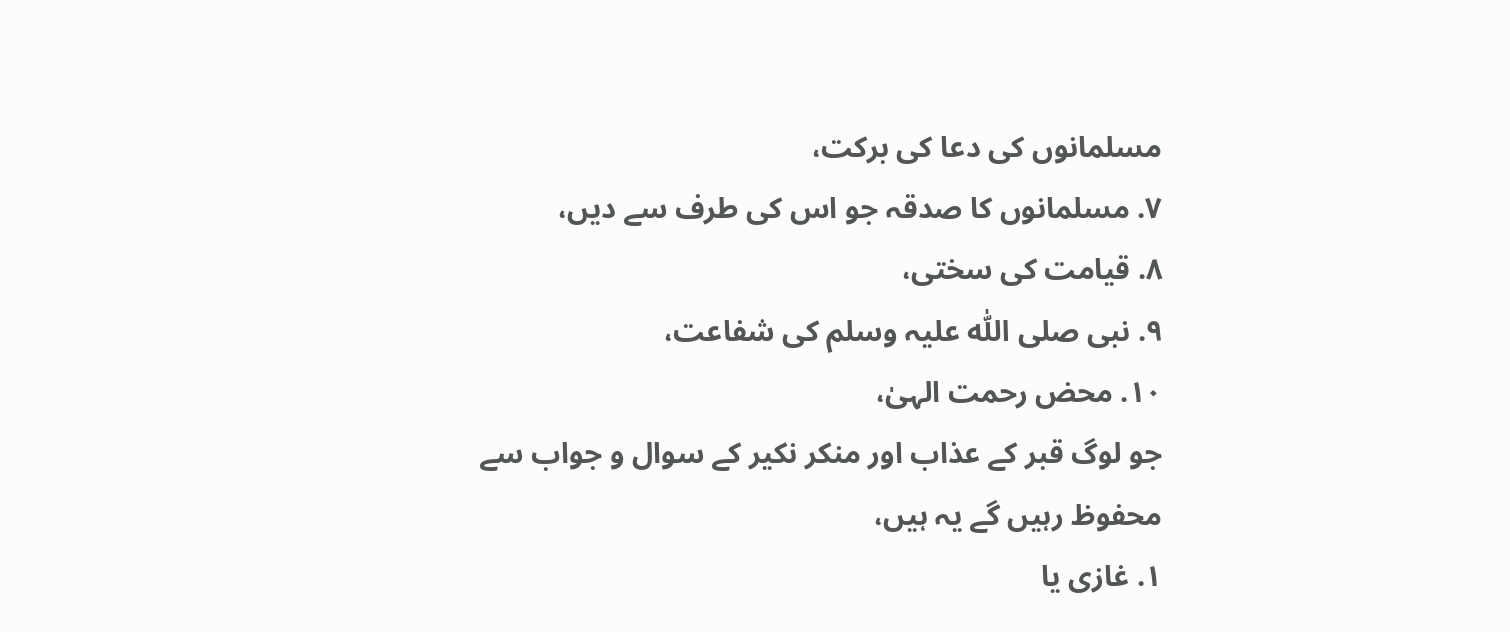مسلمانوں کی دعا کی برکت،
٧. مسلمانوں کا صدقہ جو اس کی طرف سے دیں،
٨. قیامت کی سختی،
٩. نبی صلی اللّٰہ علیہ وسلم کی شفاعت،
١٠. محض رحمت الہیٰ،
جو لوگ قبر کے عذاب اور منکر نکیر کے سوال و جواب سے محفوظ رہیں گے یہ ہیں،
١. غازی یا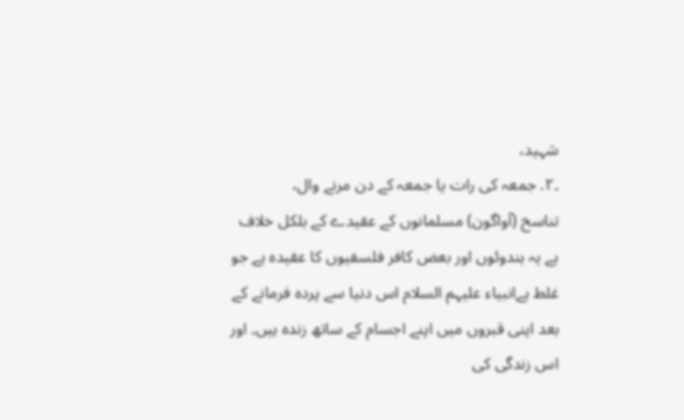شہید،
۔٢. جمعہ کی رات یا جمعہ کے دن مرنے وال،
تناسخ (آواگون) مسلمانوں کے عقیدے کے بلکل خلاف ہے یہ ہندوئوں اور بعض کافر فلسفیوں کا عقیدہ ہے جو غلط ہےانبیاء علیہم السلام اس دنیا سے پردہ فرمانے کے بعد اپنی قبروں میں اپنے اجسام کے ساتھ زندہ ہیں۔ اور اس زندگی کی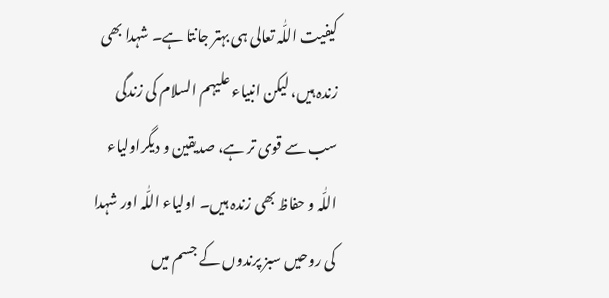کیفیت اللّٰہ تعالی ہی بہتر جانتا ہے۔ شہدا بھی زندہ ہیں، لیکن انبیاء علیہم السلام کی زندگی سب سے قوی تر ہے، صدیقین و دیگراولیاء اللّٰہ و حفاظ بھی زندہ ہیں۔ اولیاء اللّٰہ اور شہدا کی روحیں سبز پرندوں کے جسم میں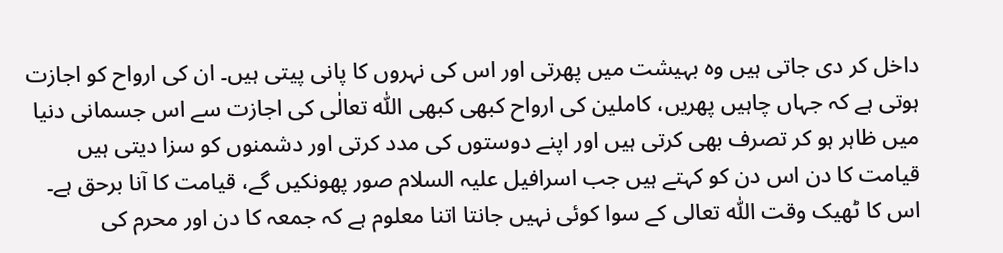داخل کر دی جاتی ہیں وہ بہیشت میں پھرتی اور اس کی نہروں کا پانی پیتی ہیں۔ ان کی ارواح کو اجازت ہوتی ہے کہ جہاں چاہیں پھریں، کاملین کی ارواح کبھی کبھی اللّٰہ تعالٰی کی اجازت سے اس جسمانی دنیا میں ظاہر ہو کر تصرف بھی کرتی ہیں اور اپنے دوستوں کی مدد کرتی اور دشمنوں کو سزا دیتی ہیں
قیامت کا دن اس دن کو کہتے ہیں جب اسرافیل علیہ السلام صور پھونکیں گے، قیامت کا آنا برحق ہے۔ اس کا ٹھیک وقت اللّٰہ تعالی کے سوا کوئی نہیں جانتا اتنا معلوم ہے کہ جمعہ کا دن اور محرم کی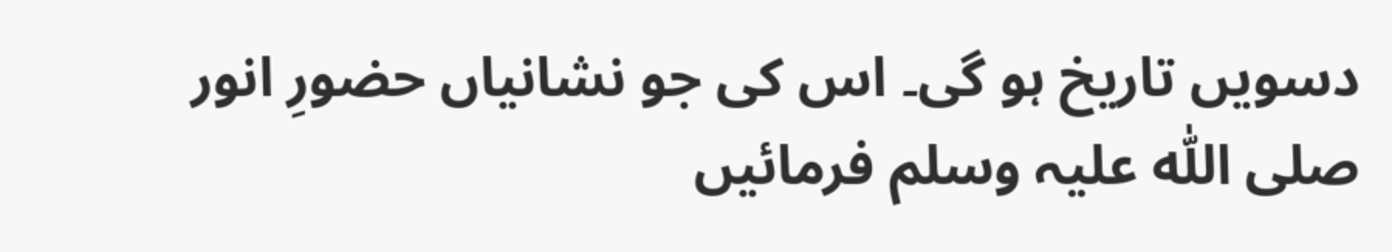دسویں تاریخ ہو گی۔ اس کی جو نشانیاں حضورِ انور صلی اللّٰہ علیہ وسلم فرمائیں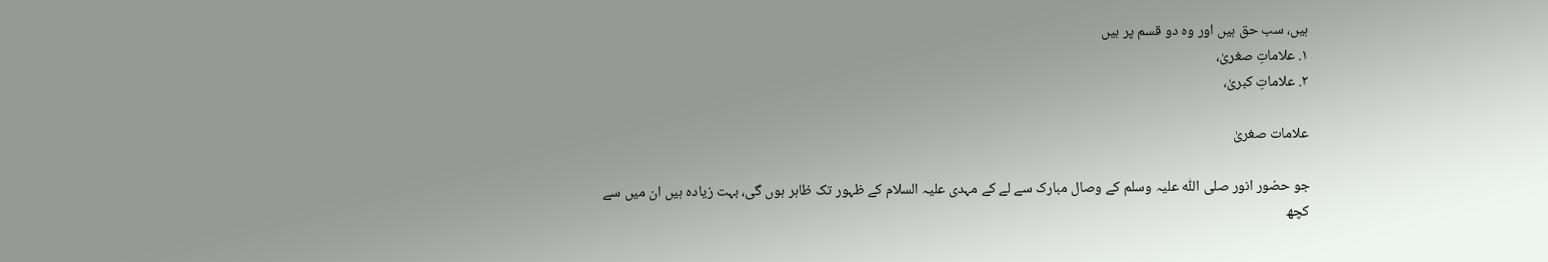ہیں، سب حق ہیں اور وہ دو قسم پر ہیں
١. علاماتِ صغریٰ،
٢. علاماتِ کبریٰ،

علامات صغریٰ

جو حضور انور صلی اللّٰہ علیہ وسلم کے وصال مبارک سے لے کے مہدی علیہ السلام کے ظہور تک ظاہر ہوں گی، بہت زیادہ ہیں ان میں سے کچھ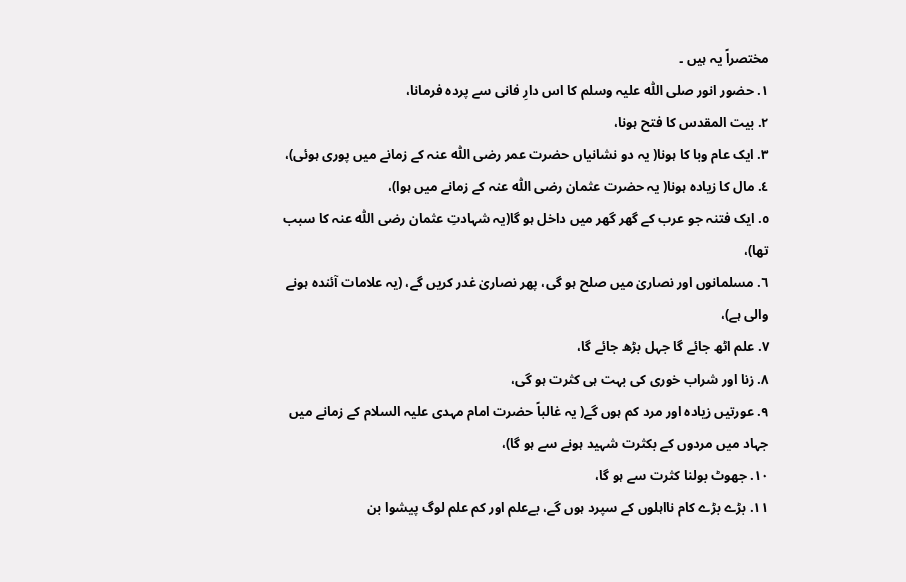مختصراً یہ ہیں ۔
١. حضور انور صلی اللّٰہ علیہ وسلم کا اس دارِ فانی سے پردہ فرمانا،
٢. بیت المقدس کا فتح ہونا،
٣. ایک عام وبا کا ہونا( یہ دو نشانیاں حضرت عمر رضی اللّٰہ عنہ کے زمانے میں پوری ہوئی)،
٤. مال کا زیادہ ہونا( یہ حضرت عثمان رضی اللّٰہ عنہ کے زمانے میں ہوا)،
٥. ایک فتنہ جو عرب کے گھر گھر میں داخل ہو گا(یہ شہادتِ عثمان رضی اللّٰہ عنہ کا سبب تھا)،
٦. مسلمانوں اور نصاریٰ میں صلح ہو گی، پھر نصاریٰ غدر کریں گے، (یہ علامات آئندہ ہونے والی ہے)،
٧. علم اٹھ جائے گا جہل بڑھ جائے گا،
٨. زنا اور شراب خوری کی بہت ہی کثرت ہو گی،
٩. عورتیں زیادہ اور مرد کم ہوں گے( یہ غالباً حضرت امام مہدی علیہ السلام کے زمانے میں جہاد میں مردوں کے بکثرت شہید ہونے سے ہو گا)،
١٠. جھوٹ بولنا کثرت سے ہو گا،
١١. بڑے بڑے کام نااہلوں کے سپرد ہوں گے، بےعلم اور کم علم لوگ پیشوا بن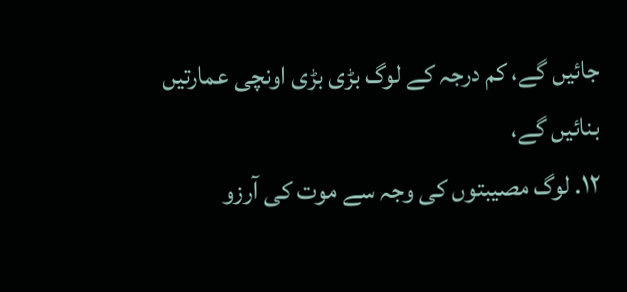جائیں گے، کم درجہ کے لوگ بڑی بڑی اونچی عمارتیں بنائیں گے،
١٢. لوگ مصیبتوں کی وجہ سے موت کی آرزو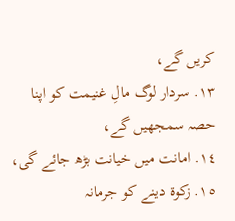کریں گے،
١٣. سردار لوگ مالِ غنیمت کو اپنا حصہ سمجھیں گے،
١٤. امانت میں خیانت بڑھ جائے گی،
١٥. زکوة دینے کو جرمانہ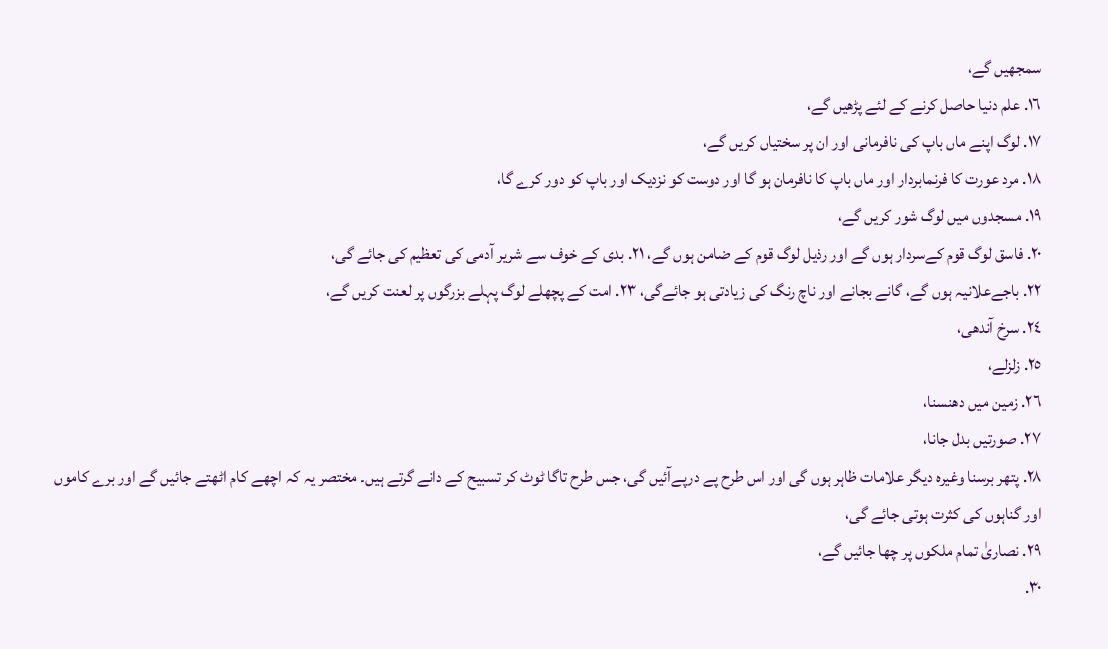سمجھیں گے،
١٦. علم دنیا حاصل کرنے کے لئے پڑھیں گے،
١٧. لوگ اپنے ماں باپ کی نافرمانی اور ان پر سختیاں کریں گے،
١٨. مرد عورت کا فرنمابردار اور ماں باپ کا نافرمان ہو گا اور دوست کو نزدیک اور باپ کو دور کرے گا،
١٩. مسجدوں میں لوگ شور کریں گے،
٢٠. فاسق لوگ قوم کےسردار ہوں گے اور رذیل لوگ قوم کے ضامن ہوں گے، ٢١. بدی کے خوف سے شریر آدمی کی تعظیم کی جائے گی،
٢٢. باجےعلانیہ ہوں گے، گانے بجانے اور ناچ رنگ کی زیادتی ہو جائےگی، ٢٣. امت کے پچھلے لوگ پہلے بزرگوں پر لعنت کریں گے،
٢٤. سرخ آندھی،
٢٥. زلزلے،
٢٦. زمین میں دھنسنا،
٢٧. صورتیں بدل جانا،
٢٨. پتھر برسنا وغیرہ دیگر علامات ظاہر ہوں گی اور اس طرح پے درپےآئیں گی، جس طرح تاگا ٹوٹ کر تسبیح کے دانے گرتے ہیں۔ مختصر یہ کہ اچھے کام اٹھتے جائیں گے اور برے کاموں اور گناہوں کی کثرت ہوتی جائے گی،
٢٩. نصاریٰ تمام ملکوں پر چھا جائیں گے،
٣٠.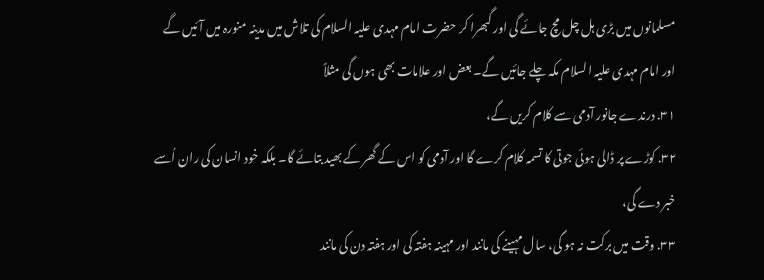مسلمانوں میں بڑی ہل چل مچ جائے گی اور گبھرا کر حضرت امام مہدی علیہ السلام کی تلاش میں مدینہ منورہ میں آئیں گے اور امام مہدی علیہ السلام مکہ چلے جائیں گے۔ بعض اور علامات بھی ہوں گی مثلاً
٣١. درندے جانور آدمی سے کلام کریں گے،
٣٢. کوڑے پر ڈالی ہوئی جوتی کا تسمہ کلام کرے گا اور آدمی کو اس کے گھر کے بھید بتائے گا۔ بلکہ خود انسان کی ران اُسے خبر دے گی،
٣٣. وقت میں برکت نہ ہو گی، سال مہینے کی مانند اور مہینہ ہفتہ کی اور ہفتہ دن کی مانند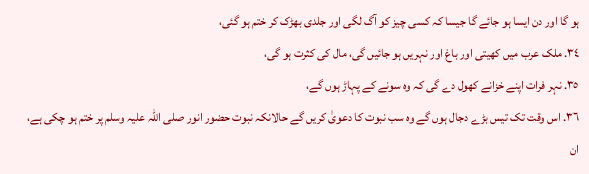ہو گا اور دن ایسا ہو جائے گا جیسا کہ کسی چیز کو آگ لگی اور جلدی بھڑک کر ختم ہو گئی،
٣٤. ملک عرب میں کھیتی اور باغ اور نہریں ہو جائیں گی، مال کی کثرت ہو گی،
٣٥. نہر فرات اپنے خزانے کھول دے گی کہ وہ سونے کے پہاڑ ہوں گے،
٣٦. اس وقت تک تیس بڑے دجال ہوں گے وہ سب نبوت کا دعویٰ کریں گے حالانکہ نبوت حضور انور صلی اللّٰہ علیہ وسلم پر ختم ہو چکی ہے، ان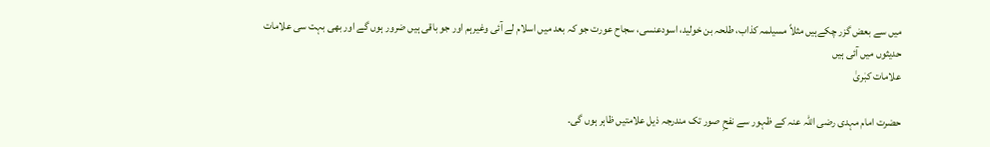میں سے بعض گزر چکےہیں مثلاً مسیلمہ کذاب، طلحہ بن خولید، اسودعنسی، سجاح عورت جو کہ بعد میں اسلام لے آئی وغیرہم اور جو باقی ہیں ضرور ہوں گے اور بھی بہت سی علامات حدیثوں میں آئی ہیں
علامات کبٰریٰ

حضرت امام مہدی رضی اللّٰہ عنہ کے ظہور سے نفحِ صور تک مندرجہ ذیل علامتیں ظاہر ہوں گی۔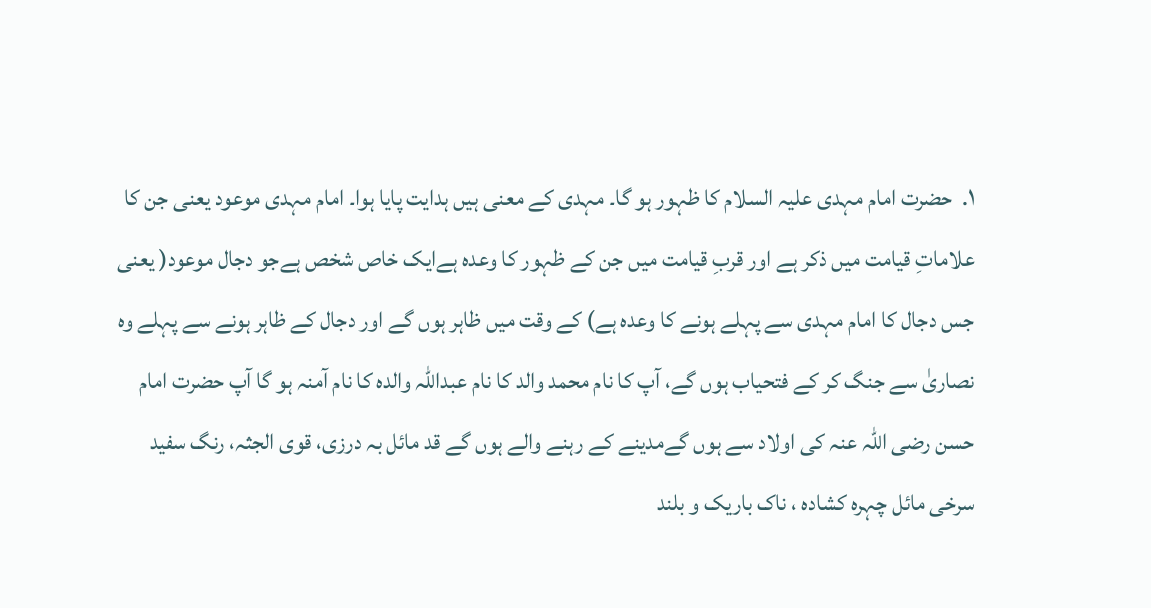١.  حضرت امام مہدی علیہ السلام کا ظہور ہو گا۔ مہدی کے معنی ہیں ہدایت پایا ہوا۔ امام مہدی موعود یعنی جن کا علاماتِ قیامت میں ذکر ہے اور قربِ قیامت میں جن کے ظہور کا وعدہ ہےایک خاص شخص ہےجو دجال موعود( یعنی جس دجال کا امام مہدی سے پہلے ہونے کا وعدہ ہے) کے وقت میں ظاہر ہوں گے اور دجال کے ظاہر ہونے سے پہلے وہ نصاریٰ سے جنگ کر کے فتحیاب ہوں گے، آپ کا نام محمد والد کا نام عبداللّٰہ والدہ کا نام آمنہ ہو گا آپ حضرت امام حسن رضی اللّٰہ عنہ کی اولاد سے ہوں گےمدینے کے رہنے والے ہوں گے قد مائل بہ درزی، قوی الجثہ، رنگ سفید سرخی مائل چہرہ کشادہ ، ناک باریک و بلند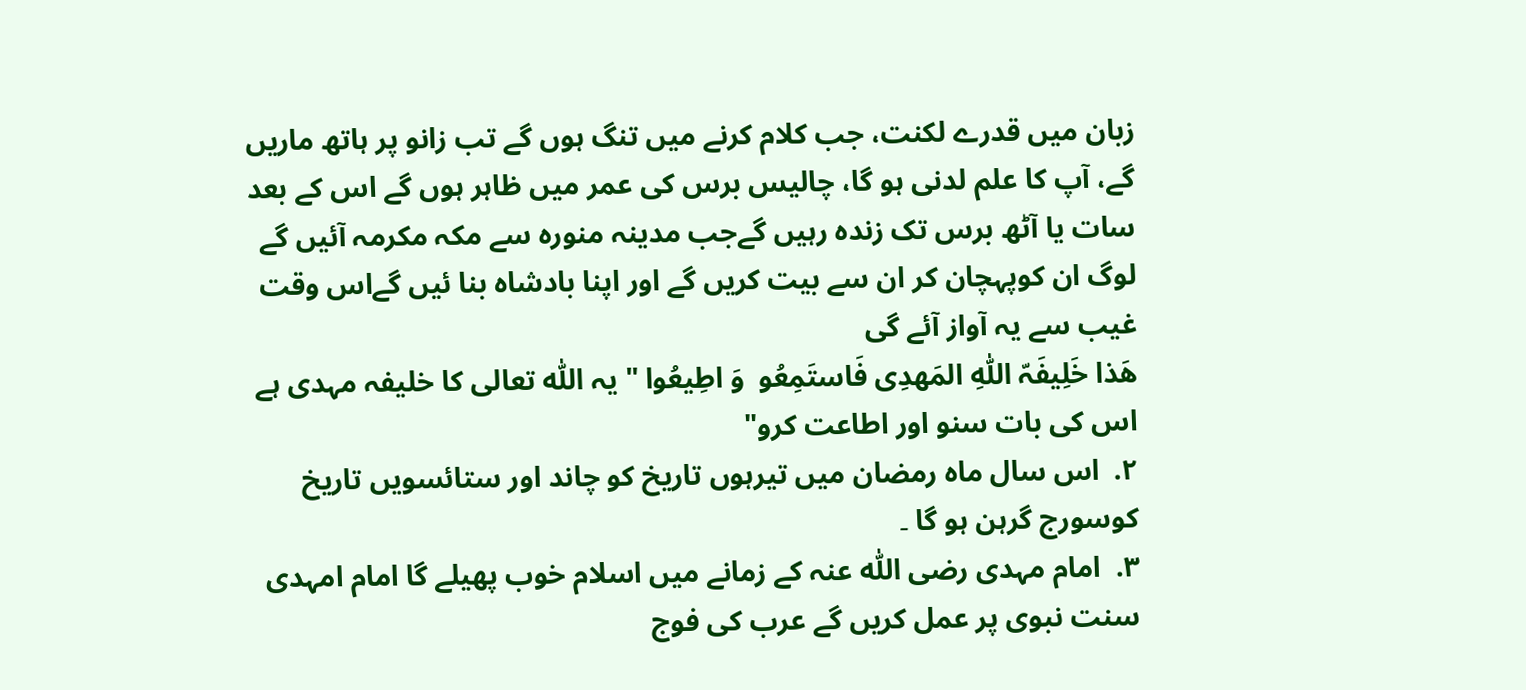زبان میں قدرے لکنت، جب کلام کرنے میں تنگ ہوں گے تب زانو پر ہاتھ ماریں گے، آپ کا علم لدنی ہو گا، چالیس برس کی عمر میں ظاہر ہوں گے اس کے بعد سات یا آٹھ برس تک زندہ رہیں گےجب مدینہ منورہ سے مکہ مکرمہ آئیں گے لوگ ان کوپہچان کر ان سے بیت کریں گے اور اپنا بادشاہ بنا ئیں گےاس وقت غیب سے یہ آواز آئے گی
ھَذا خَلِیفَہّ اللّٰہِ المَھدِی فَاستَمِعُو  وَ اطِیعُوا " یہ اللّٰہ تعالی کا خلیفہ مہدی ہے اس کی بات سنو اور اطاعت کرو"
٢.  اس سال ماہ رمضان میں تیرہوں تاریخ کو چاند اور ستائسویں تاریخ کوسورج گرہن ہو گا ۔
٣.  امام مہدی رضی اللّٰہ عنہ کے زمانے میں اسلام خوب پھیلے گا امام امہدی سنت نبوی پر عمل کریں گے عرب کی فوج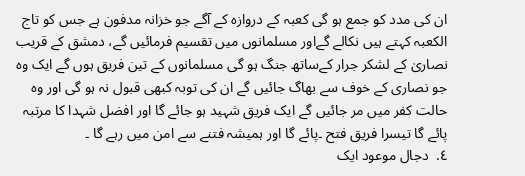ان کی مدد کو جمع ہو گی کعبہ کے دروازہ کے آگے جو خزانہ مدفون ہے جس کو تاج الکعبہ کہتے ہیں نکالے گےاور مسلمانوں میں تقسیم فرمائیں گے، دمشق کے قریب نصاریٰ کے لشکر جرار کےساتھ جنگ ہو گی مسلمانوں کے تین فریق ہوں گے ایک وہ جو نصاری کے خوف سے بھاگ جائیں گے ان کی توبہ کبھی قبول نہ ہو گی اور وہ حالت کفر میں مر جائیں گے ایک فریق شہید ہو جائے گا اور افضل شہدا کا مرتبہ پائے گا تیسرا فریق فتح ۔پائے گا اور ہمیشہ فتنے سے امن میں رہے گا ۔
٤.  دجال موعود ایک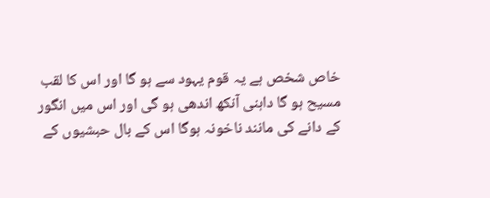خاص شخص ہے یہ قوم یہود سے ہو گا اور اس کا لقب مسیح ہو گا داہنی آنکھ اندھی ہو گی اور اس میں انگور کے دانے کی مانند ناخونہ ہوگا اس کے بال حبشیوں کے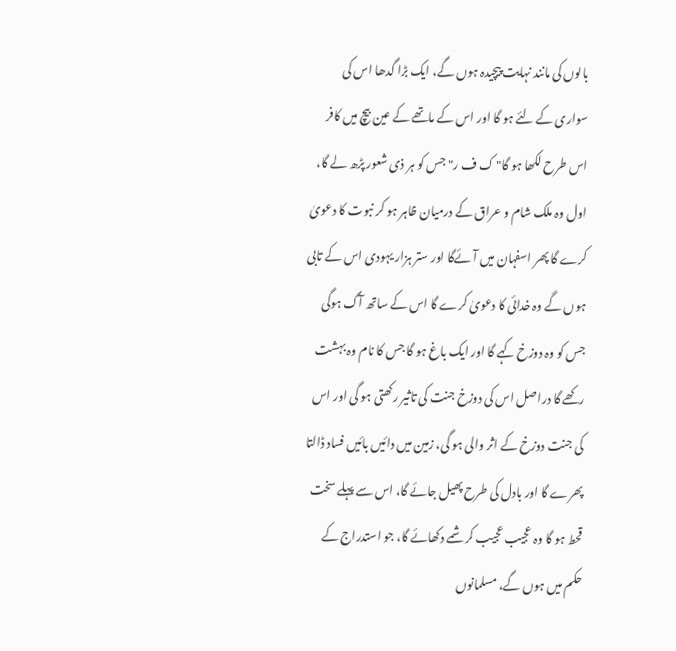بالوں کی مانند نہایت پیچیدہ ہوں گے، ایک بڑا گدھا اس کی سواری کے لئے ہو گا اور اس کے ماتھے کے عین بیچ میں کافر اس طرح لکھا ہو گا" ک ف ر" جس کو ہر ذی شعور پڑھ لے گا، اول وہ ملک شام و عراق کے درمیان ظاہر ہو کر نبوت کا دعویٰ کرے گا پھر اسفہان میں آئےگا اور ستر ہزار یہودی اس کے تابی ہوں گے وہ خدائی کا دعویٰ کرے گا اس کے ساتھ آگ ہوگی جس کو وہ دوزخ کہے گا اور ایک باغ ہو گا جس کا نام وہ بہشت رکھے گا دراصل اس کی دوزخ جنت کی تاثیر رکھتی ہو گی اور اس کی جنت دوزخ کے اثر والی ہو گی، زمین میں دائیں بائیں فساد ڈالتا پھرے گا اور بادل کی طرح پھیل جائے گا، اس سے پہلے سخت قحط ہو گا وہ عجیب عجیب کرشمے دکھائے گا، جو استدراج کے حکم میں ہوں گے، مسلمانوں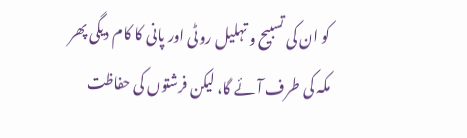کو ان کی تسبیح و تہلیل روٹی اور پانی کا کام دیگی پھر مکہ کی طرف آئے گا، لیکن فرشتوں کی حفاظت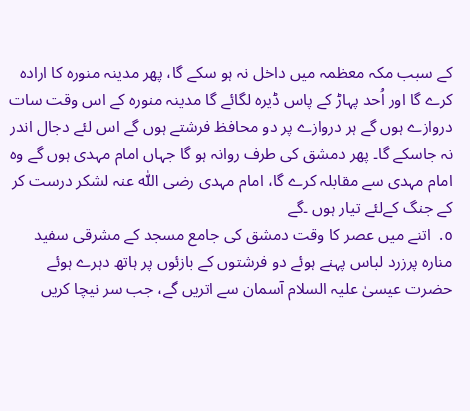کے سبب مکہ معظمہ میں داخل نہ ہو سکے گا، پھر مدینہ منورہ کا ارادہ کرے گا اور اُحد پہاڑ کے پاس ڈیرہ لگائے گا مدینہ منورہ کے اس وقت سات دروازے ہوں گے ہر دروازے پر دو محافظ فرشتے ہوں گے اس لئے دجال اندر نہ جاسکے گا۔ پھر دمشق کی طرف روانہ ہو گا جہاں امام مہدی ہوں گے وہ امام مہدی سے مقابلہ کرے گا، امام مہدی رضی اللّٰہ عنہ لشکر درست کر کے جنگ کےلئے تیار ہوں ۔گے
٥.  اتنے میں عصر کا وقت دمشق کی جامع مسجد کے مشرقی سفید منارہ پرزرد لباس پہنے ہوئے دو فرشتوں کے بازئوں پر ہاتھ دہرے ہوئے حضرت عیسیٰ علیہ السلام آسمان سے اتریں گے، جب سر نیچا کریں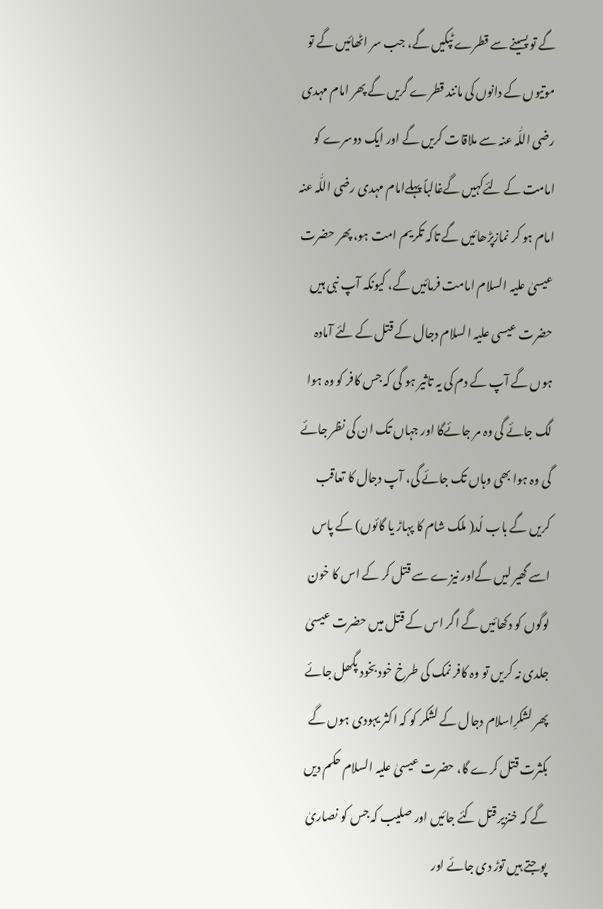گے تو پسینے سے قطرے ٹپکیں گے، جب سر اٹھائیں گے تو موتیوں کے دانوں کی مانند قطرے گریں گے پھر امام مہدی رضی اللّٰہ عنہ سے ملاقات کریں گے اور ایک دوسرے کو امامت کے لئےکہیں گےغالباً پہلےامام مہدی رضی اللّٰہ عنہ امام ہو کر نمازپڑھائیں گے تاکہ تکریم امت ہو، پھر حضرت عیسیٰ علیہ السلام امامت فرمائیں گے، کیونکہ آپ نبی ہیں حضرت عیسی علیہ السلام دجال کے قتل کے لئے آمادہ ہوں گے آپ کے دم کی یہ تاثیر ہو گی کہ جس کافر کو وہ ہوا لگ جائے گی وہ مر جائےگا اور جہاں تک ان کی نظر جائے گی وہ ہوا بھی وہاں تک جائے گی، آپ دجال کا تعاقب کریں گے باب لُد( ملک شام کا پہاڑ یا گائوں) کے پاس اسے گھیر لیں گےاور نیزے سے قتل کر کے اس کا خون لوگوں کو دکھائیں گے اگر اس کے قتل میں حضرت عیسیٰ جلدی نہ کریں تو وہ کافر نمک کی طرخ خود بخود پگھل جائے پھر لشکرِاسلام دجال کے لشکر کو کہ اکثر یہودی ہوں گے بکثرت قتل کرے گا، حضرت عیسیٰ علیہ السلام حکم دیں گے کہ خنزیر قتل کئے جائیں اور صلیب کہ جس کو نصاریٰ پوجتے ہیں توڑ دی جائے اور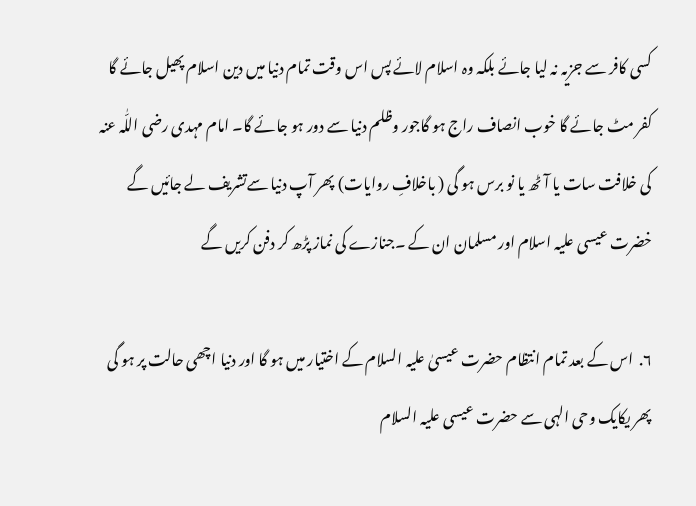کسی کافر سے جزیہ نہ لیا جائے بلکہ وہ اسلام لائے پس اس وقت تمام دنیا میں دین اسلام پھیل جائے گا کفر مٹ جائے گا خوب انصاف راج ہو گاجور وظلم دنیا سے دور ہو جائے گا۔ امام مہدی رضی اللّٰہ عنہ کی خلافت سات یا آٹھ یا نو برس ہو گی ( باخلافِ روایات) پھر آپ دنیا سےتشریف لے جائیں گے خضرت عیسی علیہ اسلام اور مسلمان ان کے ۔جنازے کی نماز پڑھ کر دفن کریں گے

٦.  اس کے بعد تمام انتظام حضرت عیسیٰ علیہ السلام کے اختیار میں ہو گا اور دنیا اچھی حالت پر ہو گی پھر یکایک وحی الہی سے حضرت عیسی علیہ السلام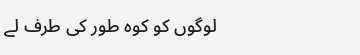لوگوں کو کوہ طور کی طرف لے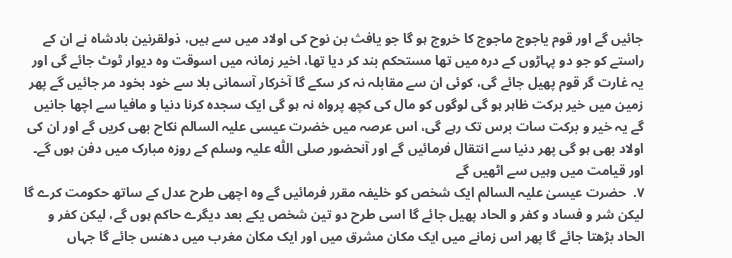جائیں گے اور قوم یاجوج ماجوج کا خروج ہو گا جو یافث بن نوح کی اولاد میں سے ہیں، ذولقرنین بادشاہ نے ان کے راستے کو جو دو پہاڑوں کے درہ میں تھا مستحکم بند کر دیا تھا، اخیر زمانہ میں اسوقت وہ دیوار ٹوٹ جائے گی اور یہ غارت گر قوم پھیل جائے گی، کوئی ان سے مقابلہ نہ کر سکے گا آخرکار آسمانی بلا سے خود بخود مر جائیں گے پھر زمین میں خیر برکت ظاہر ہو گی لوگوں کو مال کی کچھ پرواہ نہ ہو گی ایک سجدہ کرنا دنیا و مافیا سے اچھا جانیں گے یہ خیر و برکت سات برس تک رہے گی، اس عرصہ میں خضرت عیسی علیہ السالم نکاح بھی کریں گے اور ان کی اولاد بھی ہو گی پھر دنیا سے انتقال فرمائیں گے اور آنحضور صلی اللّٰہ علیہ وسلم کے روزہ مبارک میں دفن ہوں گے۔ اور قیامت میں وہیں سے اٹھیں گے
٧.  حضرت عیسیٰ علیہ السالم ایک شخص کو خلیفہ مقرر فرمائیں گے وہ اچھی طرح عدل کے ساتھ حکومت کرے گا لیکن شر و فساد و کفر و الحاد پھیل جائے گا اسی طرح دو تین شخص یکے بعد دیگرے حاکم ہوں گے، لیکن کفر و الحاد بڑھتا جائے گا پھر اس زمانے میں ایک مکان مشرق میں اور ایک مکان مغرب میں دھنس جائے گا جہاں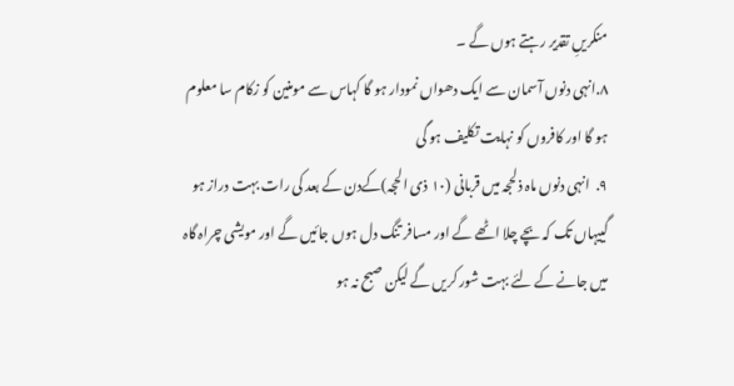منکریںِ تقدیر رہتے ہوں گے ۔
٨.انہی دنوں آسمان سے ایک دھواں نمودار ہو گا کہاس سے مومنین کو زکام سا معلوم ہو گا اور کافروں کو نہایت تکلیف ہو گی
٩.  انہی دنوں ماہ ذلحجہ میں قربانی (١٠ ذی الحجہ)کےدن کے بعد کی رات بہت دراز ہو گییہاں تک کہ بچے چلا اٹھے گے اور مسافر تنگ دل ہوں جائیں گے اور مویشی چراہ گاہ میں جانے کے لئے بہت شور کریں گے لیکن صبح نہ ہو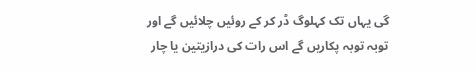گی یہاں تک کہلوگ ڈر کر کے روئیں چلائیں گے اور توبہ توبہ پکاریں گے اس رات کی درازیتین یا چار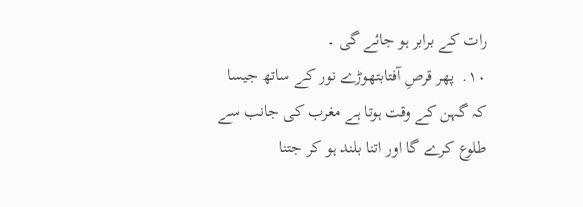رات کے برابر ہو جائے گی ۔
١٠.  پھر قرصِ آفتابتھوڑے نور کے ساتھ جیسا کہ گہن کے وقت ہوتا ہے مغرب کی جانب سے طلوع کرے گا اور اتنا بلند ہو کر جتنا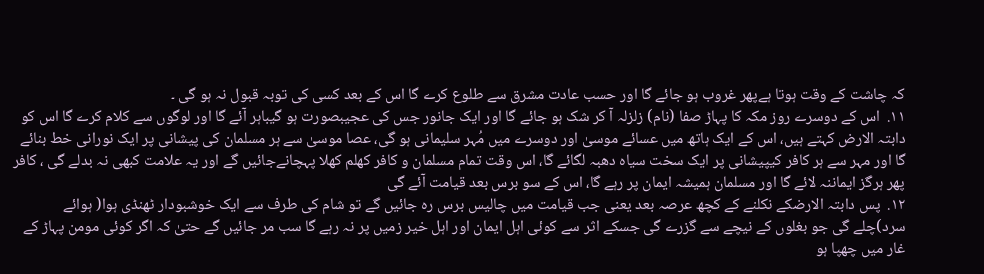کہ چاشت کے وقت ہوتا ہےپھر غروب ہو جائے گا اور حسب عادت مشرق سے طلوع کرے گا اس کے بعد کسی کی توبہ قبول نہ ہو گی ۔
١١.  اس کے دوسرے روز مکہ کا پہاڑ صفا (نام) زلزلہ آ کر شک ہو جائے گا اور ایک جانور جس کی عجیبصورت ہو گیباہر آئے گا اور لوگوں سے کلام کرے گا اس کو دابتہ الارض کہتے ہیں، اس کے ایک ہاتھ میں عسائے موسیٰ اور دوسرے میں مُہر سلیمانی ہو گی، عصا موسیٰ سے ہر مسلمان کی پیشانی پر ایک نورانی خط بنائے گا اور مہر سے ہر کافر کیپیشانی پر ایک سخت سیاہ دھبہ لگائے گا، اس وقت تمام مسلمان و کافر کھلم کھلا پہچانےجائیں گے اور یہ علامت کبھی نہ بدلے گی ، کافر پھر ہرگز ایماننہ لائے گا اور مسلمان ہمیشہ ایمان پر رہے گا، اس کے سو برس بعد قیامت آئے گی
١٢.  پس دابتہ الارضکے نکلنے کے کچھ عرصہ بعد یعنی جب قیامت میں چالیس برس رہ جائیں گے تو شام کی طرف سے ایک خوشبودار ٹھنڈی ہوا( ہوائے سرد)چلے گی جو بغلوں کے نیچے سے گزرے گی جسکے اثر سے کوئی اہل ایمان اور اہل خیر زمیں پر نہ رہے گا سب مر جائیں گے حتیٰ کہ اگر کوئی مومن پہاڑ کے غار میں چھپا ہو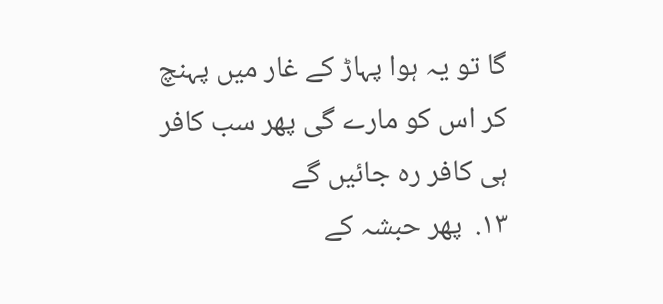گا تو یہ ہوا پہاڑ کے غار میں پہنچ کر اس کو مارے گی پھر سب کافر ہی کافر رہ جائیں گے
١٣.  پھر حبشہ کے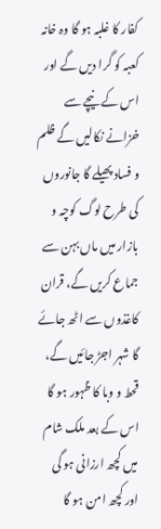کفار کا غلبہ ہو گا وہ خانہ کعبہ کو گرا دیں گے اور اس کے نیچے سے خزانے نکالیں گے ظلم و فساد پھیلے گا جانوروں کی طرح لوگ کوچہ و بازار میں ماں بہن سے جماع کریں گے، قران کاغذوں سے اٹھ جائے گا شہر اجڑ جائیں گے، قحط و وبا کا ظہور ہو گا اس کے بعد ملک شام میں کچھ ارزانی ہو گی اور کچھ امن ہو گا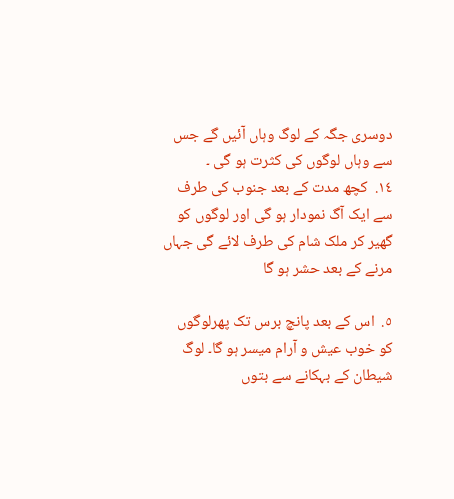دوسری جگہ کے لوگ وہاں آئیں گے جس سے وہاں لوگوں کی کثرت ہو گی ۔
١٤.  کچھ مدت کے بعد جنوب کی طرف سے ایک آگ نمودار ہو گی اور لوگوں کو گھیر کر ملک شام کی طرف لائے گی جہاں مرنے کے بعد حشر ہو گا

٥.  اس کے بعد پانچ برس تک پھرلوگوں کو خوب عیش و آرام میسر ہو گا۔ لوگ شیطان کے بہکانے سے بتوں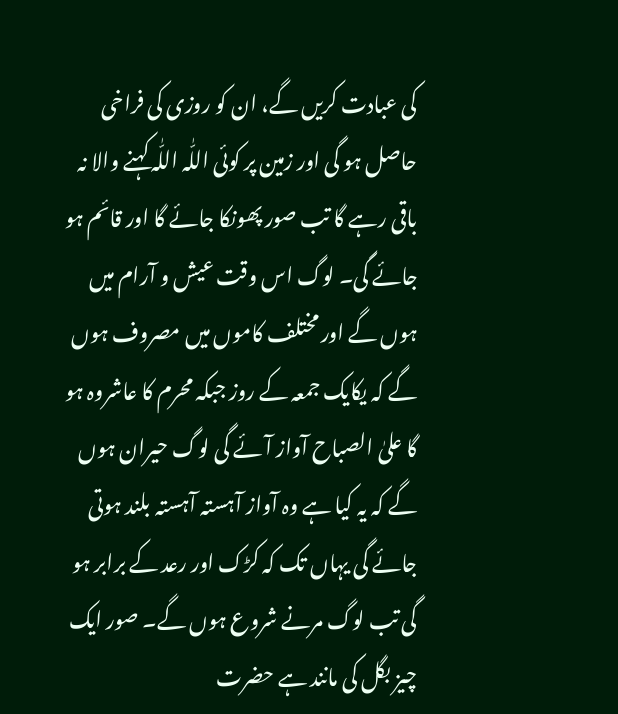کی عبادت کریں گے، ان کو روزی کی فراخی حاصل ہو گی اور زمین پر کوئی اللّٰہ اللّٰہ کہنے والا نہ باقی رہے گا تب صور پھونکا جائے گا اور قائم ہو جائے گی۔ لوگ اس وقت عیش و آرام میں ہوں گے اور مختلف کاموں میں مصروف ہوں گے کہ یکایک جمعہ کے روز جبکہ محرم کا عاشروہ ہو گا علیٰ الصباح آواز آئے گی لوگ حیران ہوں گے کہ یہ کیا ہے وہ آواز آہستہ آہستہ بلند ہوتی جائے گی یہاں تک کہ کڑک اور رعد کے برابر ہو گی تب لوگ مرنے شروع ہوں گے۔ صور ایک چیز بگل کی مانند ہے حضرت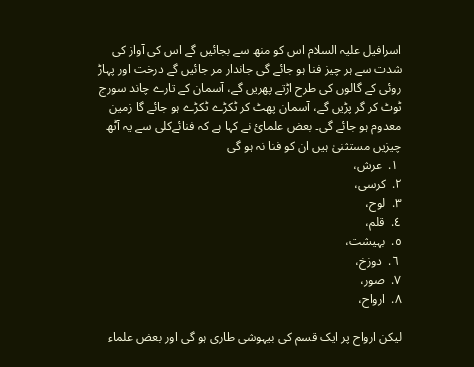اسرافیل علیہ السلام اس کو منھ سے بجائیں گے اس کی آواز کی شدت سے ہر چیز فنا ہو جائے گی جاندار مر جائیں گے درخت اور پہاڑ روئی کے گالوں کی طرح اڑتے پھریں گے، آسمان کے تارے چاند سورج ٹوٹ کر گر پڑیں گے، آسمان پھٹ کر ٹکڑے ٹکڑے ہو جائے گا زمین معدوم ہو جائے گی۔ بعض علمائ نے کہا ہے کہ فنائےکلی سے یہ آٹھ چیزیں مستثنیٰ ہیں ان کو فنا نہ ہو گی
 ١.  عرش،
٢.  کرسی،
٣.  لوح،
٤.  قلم،
٥.  بہیشت،
 ٦.  دوزخ،
٧.  صور،
٨.  ارواح،

لیکن ارواح پر ایک قسم کی بیہوشی طاری ہو گی اور بعض علماء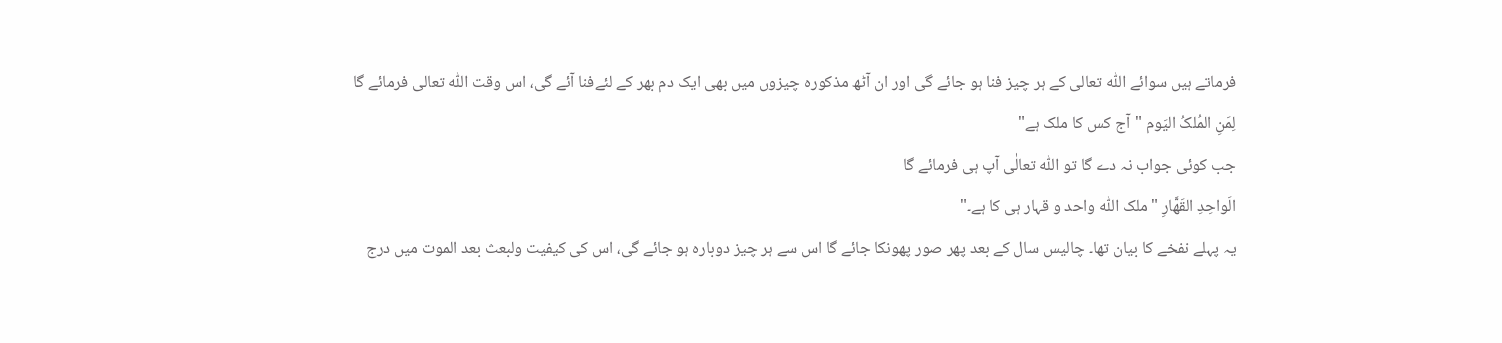فرماتے ہیں سوائے اللّٰہ تعالی کے ہر چیز فنا ہو جائے گی اور ان آٹھ مذکورہ چیزوں میں بھی ایک دم بھر کے لئےفنا آئے گی، اس وقت اللّٰہ تعالی فرمائے گا
لِمَنِ المُلکُ الیَوم "آج کس کا ملک ہے"
جب کوئی جواب نہ دے گا تو اللّٰہ تعالٰی آپ ہی فرمائے گا
الَواحِدِ القَھَّارِ "ملک اللّٰہ واحد و قہار ہی کا ہے۔"
یہ پہلے نفخے کا بیان تھا۔ چالیس سال کے بعد پھر صور پھونکا جائے گا اس سے ہر چیز دوبارہ ہو جائے گی، اس کی کیفیت ولبعث بعد الموت میں درج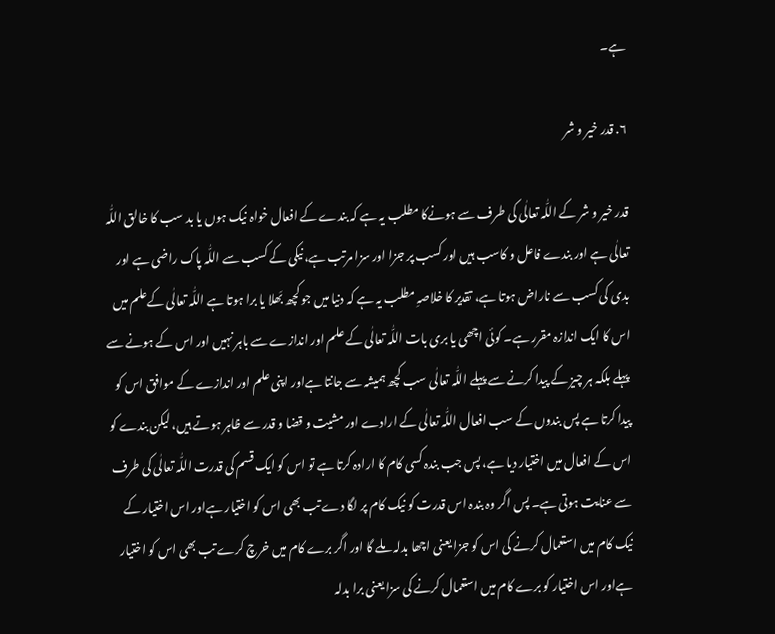ہے۔

٦. قدر خیر و شر

قدر خیر و شر کے اللّٰہ تعالٰی کی طرف سے ہونےکا مطلب یہ ہے کہ بندے کے افعال خواہ نیک ہوں یا بد سب کا خالق اللّٰہ تعالٰی ہے اور بندے فاعل و کاسب ہیں اور کسب پر جزا اور سزا مرتب ہے، نیکی کے کسب سے اللّٰہ پاک راضی ہے اور بدی کی کسب سے ناراض ہوتا ہے، تقدیر کا خلاصہِ مطلب یہ ہے کہ دنیا میں جو کچھ بَھلا یا برا ہوتا ہے اللّٰہ تعالٰی کےعلم میں اس کا ایک اندازہ مقرر ہے۔ کوئی اچھی یا بری بات اللّٰہ تعالٰی کے علم اور اندازے سے باہر نہیں اور اس کے ہونے سے پہلے بلکہ ہر چیز کے پیدا کرنے سے پہلے اللّٰہ تعالٰی سب کچھ ہمیشہ سے جانتا ہےاور اپنی علم اور اندازے کے موافق اس کو پیدا کرتا ہے پس بندوں کے سب افعال اللّٰہ تعالٰی کے ارادے اور مشیت و قضا و قدر سے ظاہر ہوتے ہیں، لیکن بندے کو اس کے افعال میں اختیار دیا ہے، پس جب بندہ کسی کام کا ارادہ کرتا ہے تو اس کو ایک قسم کی قدرت اللّٰہ تعالٰی کی طرف سے عنایت ہوتی ہے۔ پس اگر وہ بندہ اس قدرت کو نیک کام پر لگا دے تب بھی اس کو اختیار ہےاور اس اختیار کے نیک کام میں استعمال کرنے کی اس کو جزا یعنی اچھا بدلہ ملے گا اور اگر برے کام میں خرچ کرے تب بھی اس کو اختیار ہےاور اس اختیار کو برے کام میں استعمال کرنے کی سزا یعنی برا بدلہ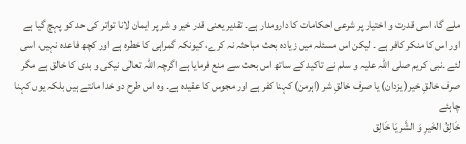ملے گا، اسی قدرت و اختیار پر شرعی احکامات کا دارومدار ہے۔ تقدیر یعنی قدر خیر و شر پر ایمان لانا تواتر کی حد کو پہچ گیا ہے اور اس کا منکر کافر ہے ۔ لیکن اس مسئلہ میں زیادہ بحث مباحثہ نہ کرے، کیونکہ گمراہی کا خطرہ ہے اور کچھ فاعدہ نہیں، اسی لئے ۔نبی کریم صلی اللّٰہ علیہ و سلم نے تاکید کے ساتھ اس بحث سے منع فرمایا ہے اگرچہ اللّٰہ تعالٰی نیکی و بدی کا خالق ہے مگر صرف خالقِ خیر( یزدان) یا صرف خالقِ شر (اہرمن) کہنا کفر ہے اور مجوس کا عقیدہ ہے۔ وہ اس طرح دو خدا مانتے ہیں بلکہ یوں کہنا چاہئے
خَالِقُ الخَیرِ وَ الشَّر یَا خَالِق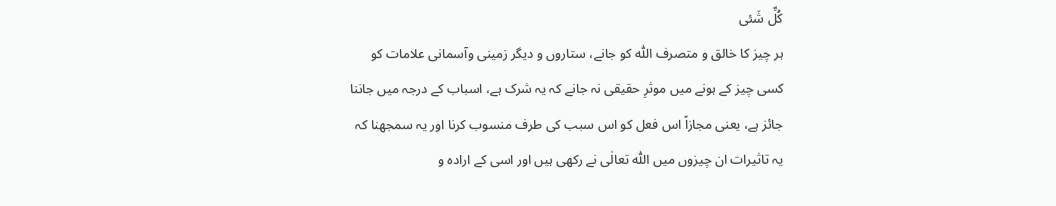کُلِّ شَئی
ہر چیز کا خالق و متصرف اللّٰہ کو جانے، ستاروں و دیگر زمینی وآسمانی علامات کو کسی چیز کے ہونے میں موثرِ حقیقی نہ جانے کہ یہ شرک ہے، اسباب کے درجہ میں جاننا جائز ہے، یعنی مجازاً اس فعل کو اس سبب کی طرف منسوب کرنا اور یہ سمجھنا کہ یہ تاثیرات ان چیزوں میں اللّٰہ تعالٰی نے رکھی ہیں اور اسی کے ارادہ و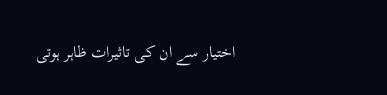اختیار سے ان کی تاثیرات ظاہر ہوتی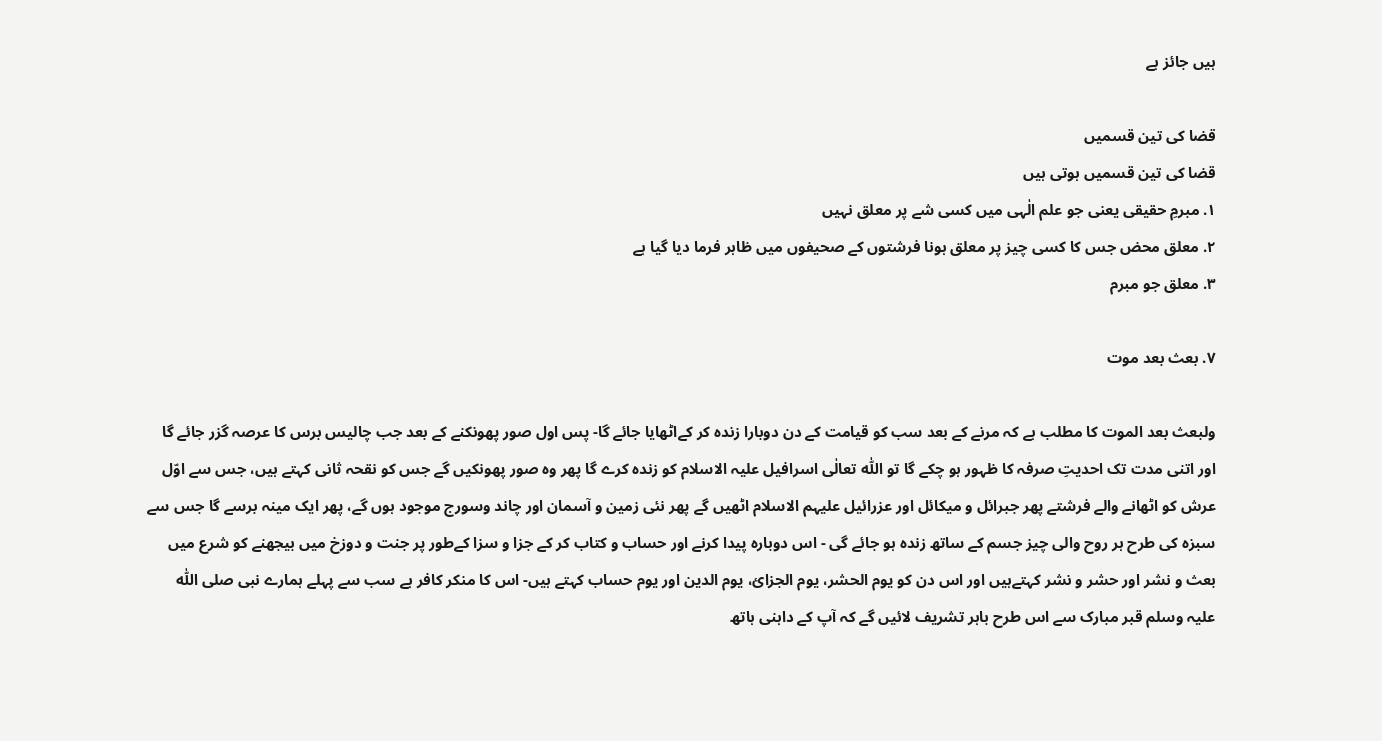ہیں جائز ہے

قضا کی تین قسمیں
قضا کی تین قسمیں ہوتی ہیں
١. مبرمِ حقیقی یعنی جو علم الٰہی میں کسی شے پر معلق نہیں
٢. معلق محض جس کا کسی چیز پر معلق ہونا فرشتوں کے صحیفوں میں ظاہر فرما دیا گیا ہے
٣. معلق جو مبرم

٧. بعث بعد موت

ولبعث بعد الموت کا مطلب ہے کہ مرنے کے بعد سب کو قیامت کے دن دوبارا زندہ کر کےاٹھایا جائے گا- پس اول صور پھونکنے کے بعد جب چالیس برس کا عرصہ گزر جائے گا اور اتنی مدت تک احدیتِ صرفہ کا ظہور ہو چکے گا تو اللّٰہ تعالٰی اسرافیل علیہ الاسلام کو زندہ کرے گا پھر وہ صور پھونکیں گے جس کو نقحہ ثانی کہتے ہیں، جس سے اوّل عرش کو اٹھانے والے فرشتے پھر جبرائل و میکائل اور عزرائیل علیہم الاسلام اٹھیں گے پھر نئی زمین و آسمان اور چاند وسورج موجود ہوں گے، پھر ایک مینہ برسے گا جس سے سبزہ کی طرح ہر روح والی چیز جسم کے ساتھ زندہ ہو جائے گی - اس دوبارہ پیدا کرنے اور حساب و کتاب کر کے جزا و سزا کےطور پر جنت و دوزخ میں بیجھنے کو شرع میں بعث و نشر اور حشر و نشر کہتےہیں اور اس دن کو یوم الحشر، یوم الجزائ، یوم الدین اور یوم حساب کہتے ہیں- اس کا منکر کافر ہے سب سے پہلے ہمارے نبی صلی اللّٰہ علیہ وسلم قبر مبارک سے اس طرح باہر تشریف لائیں گے کہ آپ کے داہنی ہاتھ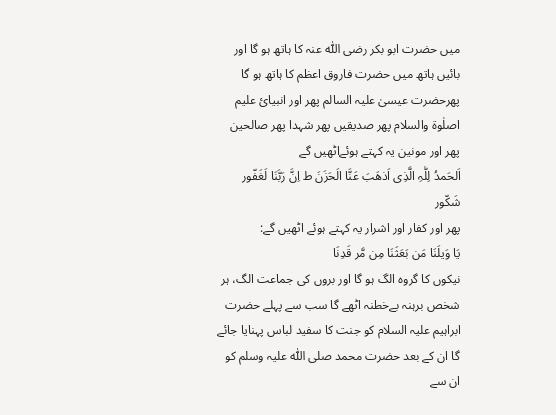میں حضرت ابو بکر رضی اللّٰہ عنہ کا ہاتھ ہو گا اور بائیں ہاتھ میں حضرت فاروق اعظم کا ہاتھ ہو گا پھرحضرت عیسیٰ علیہ السالم پھر اور انبیائ علیم اصلٰوة والسلام پھر صدیقیں پھر شہدا پھر صالحین پھر اور مونین یہ کہتے ہوئےاٹھیں گے
اَلحَمدُ لِلّٰہِ الَّذِی اَذھَبَ عَنَّا الَحَزَنَ ط اِنَّ رَبَّنَا لَغَفّور شَکّور
پھر اور کفار اور اشرار یہ کہتے ہوئے اٹھیں گے:
یَا وَیلَنَا مَن بَعَثَنَا مِن مَّر قَدِنَا
نیکوں کا گروہ الگ ہو گا اور بروں کی جماعت الگ، ہر شخص برہنہ بےخطنہ اٹھے گا سب سے پہلے حضرت ابراہیم علیہ السلام کو جنت کا سفید لباس پہنایا جائے گا ان کے بعد حضرت محمد صلی اللّٰہ علیہ وسلم کو ان سے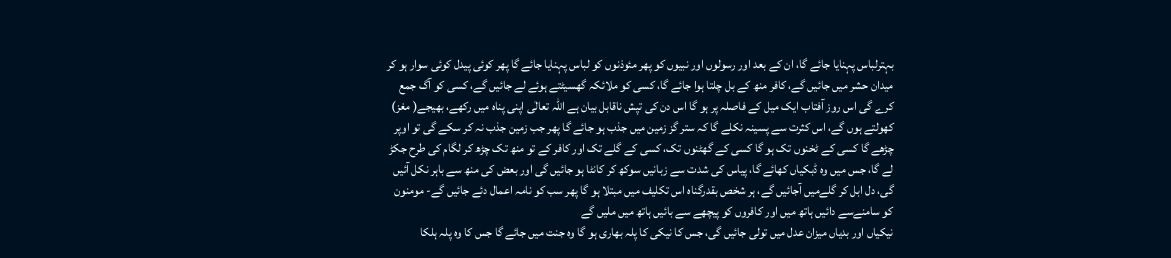بہترلباس پہنایا جائے گا، ان کے بعد اور رسولوں اور نبیوں کو پھر مئوذنوں کو لباس پہنایا جائے گا پھر کوئی پیدل کوئی سوار ہو کر میدان حشر میں جائیں گے، کافر منھ کے بل چلتا ہوا جائے گا، کسی کو ملائکہ گھسیٹتے ہوئے لے جائیں گے، کسی کو آگ جمع کرے گی اس روز آفتاب ایک میل کے فاصلہ پر ہو گا اس دن کی تپش ناقابل بیان ہے اللّٰہ تعالٰی اپنی پناہ میں رکھے، بھیجے( مغز) کھولتے ہوں گے، اس کثرت سے پسینہ نکلے گا کہ ستر گز زمین میں جذب ہو جائے گا پھر جب زمین جذب نہ کر سکے گی تو اوپر چڑھے گا کسی کے ٹخنوں تک ہو گا کسی کے گھٹنوں تک، کسی کے گلے تک اور کافر کے تو منھ تک چڑھ کر لگام کی طرح جکڑ لے گا، جس میں وہ ڈبکیاں کھائے گا، پیاس کی شدت سے زبانیں سوکھ کر کانٹا ہو جائیں گی اور بعض کی منھ سے باہر نکل آئیں گی، دل ابل کر گلےمیں آجائیں گے، ہر شخص بقدرگناہ اس تکلیف میں مبتلا ہو گا پھر سب کو نامہ اعمال دئے جائیں گے- مومنون کو سامنےسے دائیں ہاتھ میں اور کافروں کو پیچھے سے بائیں ہاتھ میں ملیں گے
نیکیاں اور بدیاں میزان عدل میں تولی جائیں گی، جس کا نیکی کا پلہ بھاری ہو گا وہ جنت میں جائے گا جس کا وہ پلہ ہلکا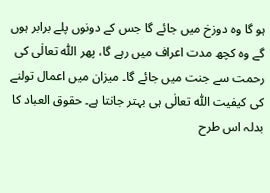ہو گا وہ دوزخ میں جائے گا جس کے دونوں پلے برابر ہوں گے وہ کچھ مدت اعراف میں رہے گا، پھر اللّٰہ تعالٰی کی رحمت سے جنت میں جائے گا۔ میزان میں اعمال تولنے کی کیفیت اللّٰہ تعالٰی ہی بہتر جانتا ہے۔ حقوق العباد کا بدلہ اس طرح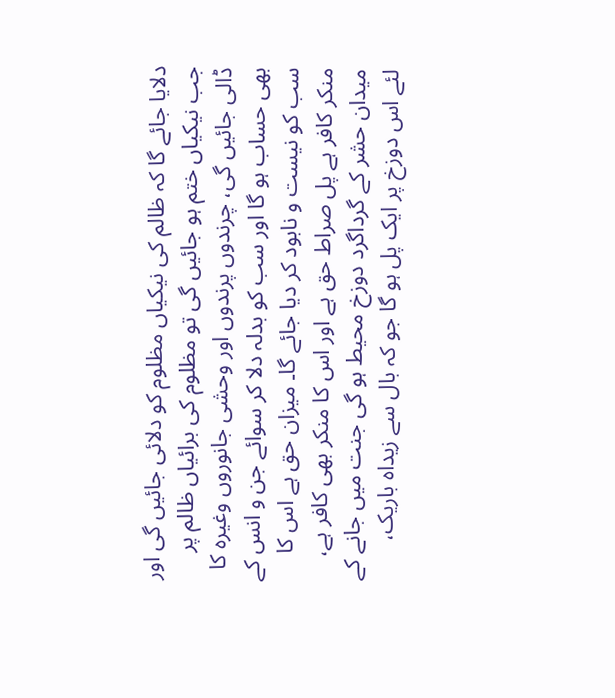دلایا جائے گا کہ ظالم کی نیکیاں مظلوم کو دلائی جائیں گی اور جب نیکیاں ختم ہو جائیں گی تو مظلوم کی برائیاں ظالم پر ڈالی جائیں گی، چرندوں پرندوں اور وحشی جانوروں وغیرہ کا بھی حساب ہو گا اور سب کو بدلہ دلا کر سوائے جن و انس کے سب کو نیست و نابود کر دیا جائے گا۔ میزان حق ہے اس کا منکر کافر ہے پل صراط حق ہے اور اس کا منکر بھی کافر ہے، میدان حشر کے گرداگرد دوزخ محیط ہو گی جنت میں جانے کے لئے اس دوزخ پر ایک پل ہو گا جو کہ بال سے زیداہ باریک،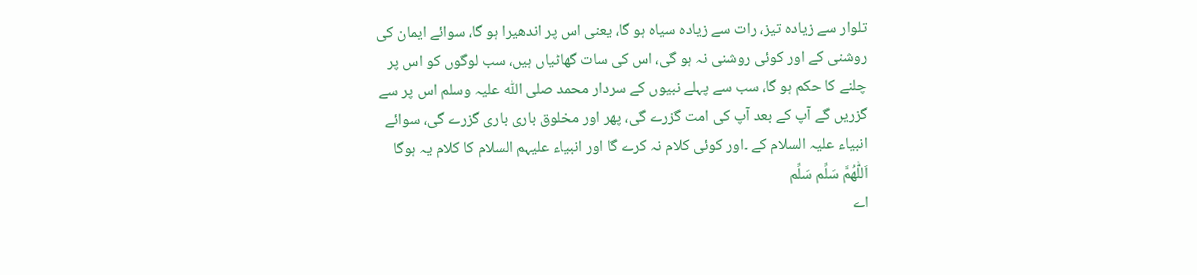تلوار سے زیادہ تیز، رات سے زیادہ سیاہ ہو گا، یعنی اس پر اندھیرا ہو گا، سوائے ایمان کی روشنی کے اور کوئی روشنی نہ ہو گی، اس کی سات گھاٹیاں ہیں، سب لوگوں کو اس پر چلنے کا حکم ہو گا، سب سے پہلے نبیوں کے سردار محمد صلی اللّٰہ علیہ وسلم اس پر سے گزریں گے آپ کے بعد آپ کی امت گزرے گی، پھر اور مخلوق باری باری گزرے گی، سوائے انبیاء علیہ السلام کے ۔اور کوئی کلام نہ کرے گا اور انبیاء علیہم السلام کا کلام یہ ہوگا
اَللّٰھُمَّ سَلِّم سَلِّم
اے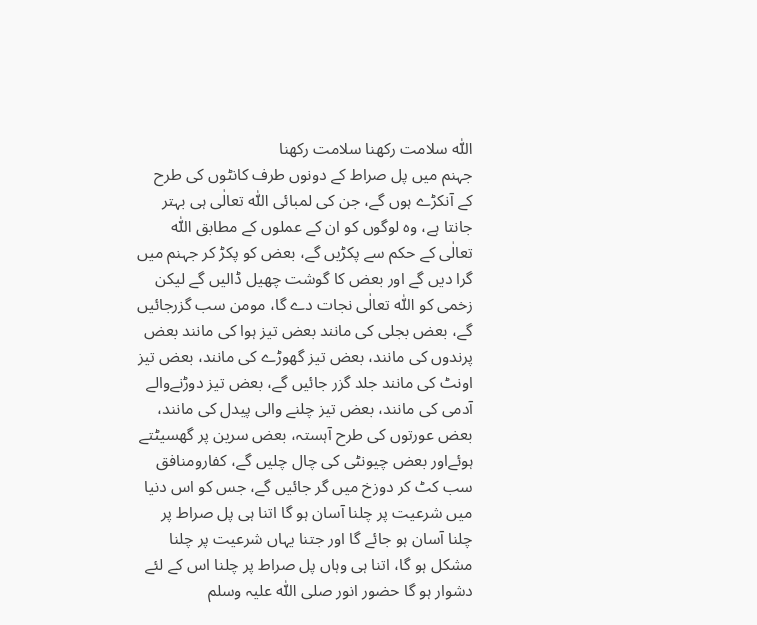اللّٰہ سلامت رکھنا سلامت رکھنا
جہنم میں پل صراط کے دونوں طرف کانٹوں کی طرح کے آنکڑے ہوں گے، جن کی لمبائی اللّٰہ تعالٰی ہی بہتر جانتا ہے، وہ لوگوں کو ان کے عملوں کے مطابق اللّٰہ تعالٰی کے حکم سے پکڑیں گے، بعض کو پکڑ کر جہنم میں گرا دیں گے اور بعض کا گوشت چھیل ڈالیں گے لیکن زخمی کو اللّٰہ تعالٰی نجات دے گا، مومن سب گزرجائیں گے، بعض بجلی کی مانند بعض تیز ہوا کی مانند بعض پرندوں کی مانند، بعض تیز گھوڑے کی مانند، بعض تیز اونٹ کی مانند جلد گزر جائیں گے، بعض تیز دوڑنےوالے آدمی کی مانند، بعض تیز چلنے والی پیدل کی مانند، بعض عورتوں کی طرح آہستہ، بعض سرین پر گھسیٹتے ہوئےاور بعض چیونٹی کی چال چلیں گے، کفارومنافق سب کٹ کر دوزخ میں گر جائیں گے، جس کو اس دنیا میں شرعیت پر چلنا آسان ہو گا اتنا ہی پل صراط پر چلنا آسان ہو جائے گا اور جتنا یہاں شرعیت پر چلنا مشکل ہو گا، اتنا ہی وہاں پل صراط پر چلنا اس کے لئے دشوار ہو گا حضور انور صلی اللّٰہ علیہ وسلم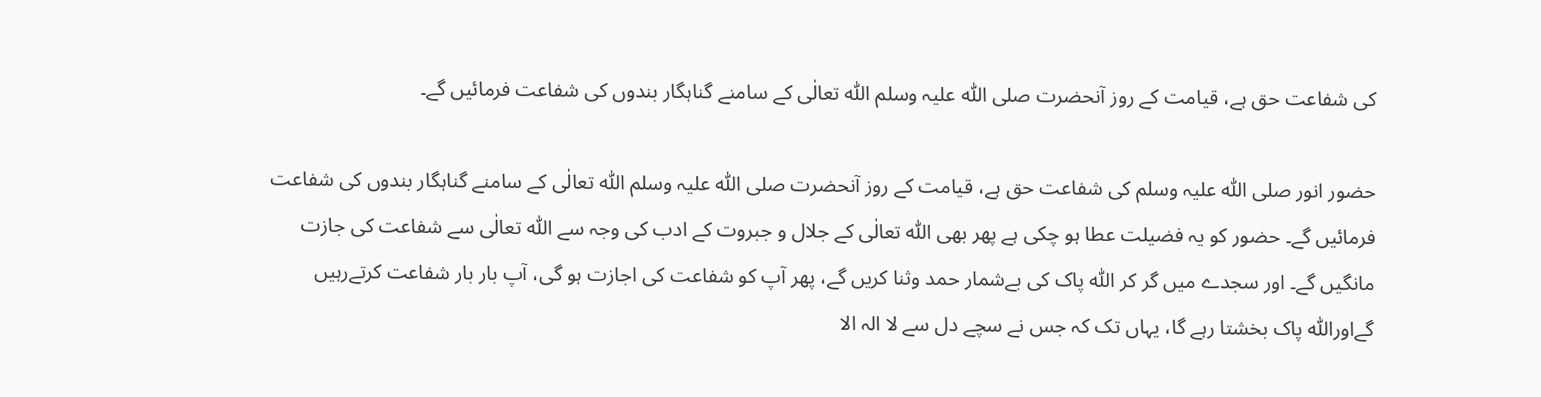کی شفاعت حق ہے، قیامت کے روز آنحضرت صلی اللّٰہ علیہ وسلم اللّٰہ تعالٰی کے سامنے گناہگار بندوں کی شفاعت فرمائیں گے۔

حضور انور صلی اللّٰہ علیہ وسلم کی شفاعت حق ہے، قیامت کے روز آنحضرت صلی اللّٰہ علیہ وسلم اللّٰہ تعالٰی کے سامنے گناہگار بندوں کی شفاعت فرمائیں گے۔ حضور کو یہ فضیلت عطا ہو چکی ہے پھر بھی اللّٰہ تعالٰی کے جلال و جبروت کے ادب کی وجہ سے اللّٰہ تعالٰی سے شفاعت کی جازت مانگیں گے۔ اور سجدے میں گر کر اللّٰہ پاک کی بےشمار حمد وثنا کریں گے، پھر آپ کو شفاعت کی اجازت ہو گی، آپ بار بار شفاعت کرتےرہیں گےاوراللّٰہ پاک بخشتا رہے گا، یہاں تک کہ جس نے سچے دل سے لا الہ الا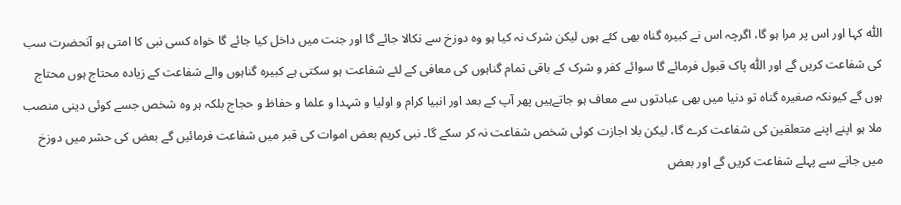اللّٰہ کہا اور اس پر مرا ہو گا، اگرچہ اس نے کبیرہ گناہ بھی کئے ہوں لیکن شرک نہ کیا ہو وہ دوزخ سے نکالا جائے گا اور جنت میں داخل کیا جائے گا خواہ کسی نبی کا امتی ہو آنحضرت سب کی شفاعت کریں گے اور اللّٰہ پاک قبول فرمائے گا سوائے کفر و شرک کے باقی تمام گناہوں کی معافی کے لئے شفاعت ہو سکتی ہے کبیرہ گناہوں والے شفاعت کے زیادہ محتاج ہوں محتاج ہوں گے کیونکہ صغیرہ گناہ تو دنیا میں بھی عبادتوں سے معاف ہو جاتےہیں پھر آپ کے بعد اور انبیا کرام و اولیا و شہدا و علما و حفاظ و حجاج بلکہ ہر وہ شخص جسے کوئی دینی منصب ملا ہو اپنے اپنے متعلقین کی شفاعت کرے گا، لیکن بلا اجازت کوئی شخص شفاعت نہ کر سکے گا۔ نبی کریم بعض اموات کی قبر میں شفاعت فرمائیں گے بعض کی حشر میں دوزخ میں جانے سے پہلے شفاعت کریں گے اور بعض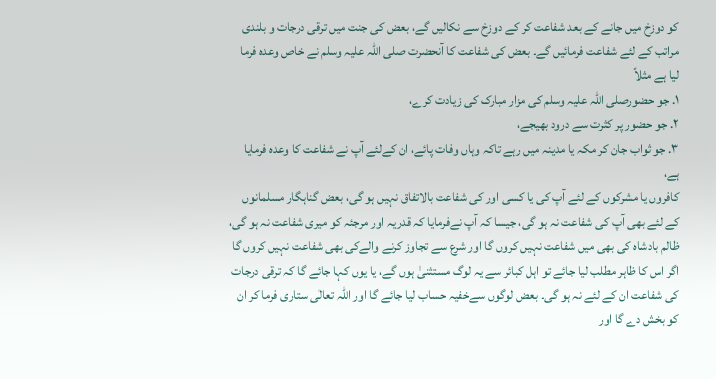کو دوزخ میں جانے کے بعد شفاعت کر کے دوزخ سے نکالیں گے، بعض کی جنت میں ترقی درجات و بلندی مراتب کے لئے شفاعت فرمائیں گے۔ بعض کی شفاعت کا آنحضرت صلی اللّٰہ علیہ وسلم نے خاص وعدہ فرما لیا ہے مثلاً
١. جو حضورصلی اللّٰہ علیہ وسلم کی مزار مبارک کی زیادت کرے،
٢. جو حضور پر کثرت سے درود بھیجے،
٣. جو ثواب جان کر مکہ یا مدینہ میں رہے تاکہ وہاں وفات پائے، ان کےلئے آپ نے شفاعت کا وعدہ فرمایا ہے،
کافروں یا مشرکوں کے لئے آپ کی یا کسی اور کی شفاعت بالاتفاق نہیں ہو گی، بعض گناہگار مسلمانوں کے لئے بھی آپ کی شفاعت نہ ہو گی، جیسا کہ آپ نےفرمایا کہ قدریہ اور مرجئہ کو میری شفاعت نہ ہو گی، ظالم بادشاہ کی بھی میں شفاعت نہیں کروں گا اور شرع سے تجاوز کرنے والےکی بھی شفاعت نہیں کروں گا اگر اس کا ظاہر مطلب لیا جائے تو اہل کبائر سے یہ لوگ مستثنیٰ ہوں گے، یا یوں کہا جائے گا کہ ترقی درجات کی شفاعت ان کے لئے نہ ہو گی۔ بعض لوگوں سےخفیہ حساب لیا جائے گا اور اللّٰہ تعالٰی ستاری فرما کر ان کو بخش دے گا اور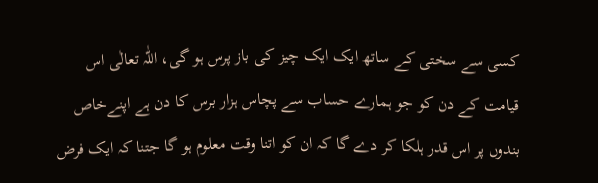کسی سے سختی کے ساتھ ایک ایک چیز کی باز پرس ہو گی، اللّٰہ تعالٰی اس قیامت کے دن کو جو ہمارے حساب سے پچاس ہزار برس کا دن ہے اپنےخاص بندوں پر اس قدر ہلکا کر دے گا کہ ان کو اتنا وقت معلوم ہو گا جتنا کہ ایک فرض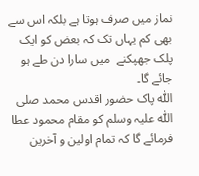نماز میں صرف ہوتا ہے بلکہ اس سے بھی کم یہاں تک کہ بعض کو ایک پلک جھپکنے  میں سارا دن طے ہو جائے گا۔
اللّٰہ پاک حضور اقدس محمد صلی اللّٰہ علیہ وسلم کو مقام محمود عطا فرمائے گا کہ تمام اولین و آخرین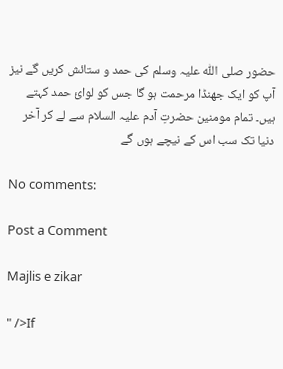حضور صلی اللّٰہ علیہ وسلم کی حمد و ستائش کریں گے نیز آپ کو ایک جھنڈا مرحمت ہو گا جس کو لوائ حمد کہتے ہیں۔ تمام مومنین حضرتِ آدم علیہ السلام سے لے کر آخر دنیا تک سب اس کے نیچے ہوں گے

No comments:

Post a Comment

Majlis e zikar

" />If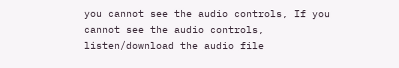you cannot see the audio controls, If you cannot see the audio controls, listen/download the audio file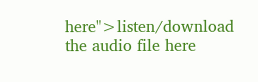here">listen/download the audio file here